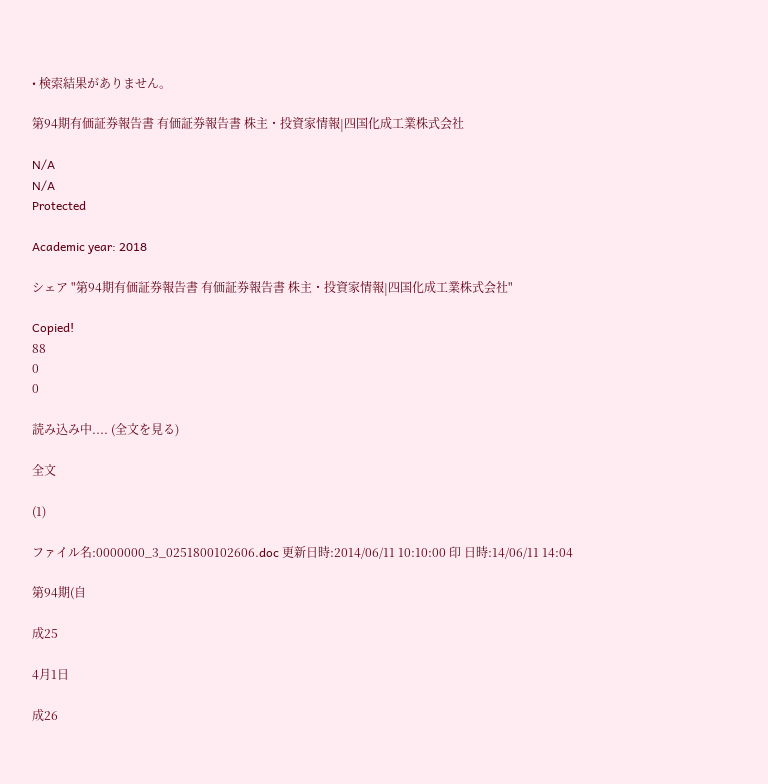• 検索結果がありません。

第94期有価証券報告書 有価証券報告書 株主・投資家情報|四国化成工業株式会社

N/A
N/A
Protected

Academic year: 2018

シェア "第94期有価証券報告書 有価証券報告書 株主・投資家情報|四国化成工業株式会社"

Copied!
88
0
0

読み込み中.... (全文を見る)

全文

(1)

ファイル名:0000000_3_0251800102606.doc 更新日時:2014/06/11 10:10:00 印 日時:14/06/11 14:04

第94期(自

成25

4月1日

成26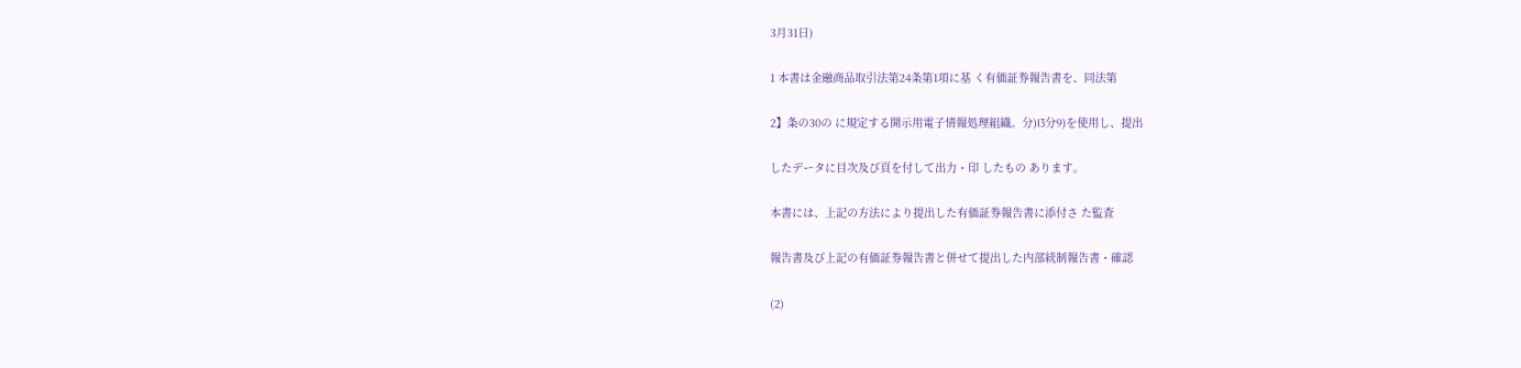3月31日)

1 本書は金融商品取引法第24条第1項に基 く有価証券報告書を、同法第

2】条の30の に規定する開示用電子情報処理組織。分)I3分9)を使用し、提出

したデータに目次及び頁を付して出力・印 したもの あります。

本書には、上記の方法により提出した有価証券報告書に添付さ た監査

報告書及び上記の有価証券報告書と併せて提出した内部統制報告書・確認

(2)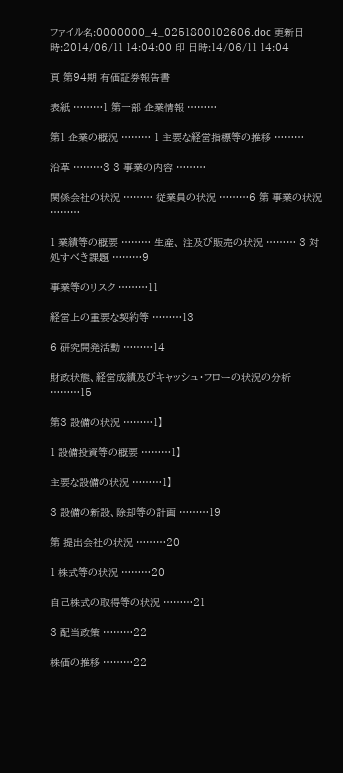ファイル名:0000000_4_0251800102606.doc 更新日時:2014/06/11 14:04:00 印 日時:14/06/11 14:04

頁 第94期 有価証券報告書

表紙 ………1 第一部 企業情報 ………

第1 企業の概況 ……… 1 主要な経営指標等の推移 ………

沿革 ………3 3 事業の内容 ………

関係会社の状況 ……… 従業員の状況 ………6 第 事業の状況 ………

1 業績等の概要 ……… 生産、 注及び販売の状況 ……… 3 対処すべき課題 ………9

事業等のリスク ………11

経営上の重要な契約等 ………13

6 研究開発活動 ………14

財政状態、経営成績及びキャッシュ・フローの状況の分析 ………15

第3 設備の状況 ………1】

1 設備投資等の概要 ………1】

主要な設備の状況 ………1】

3 設備の新設、除却等の計画 ………19

第 提出会社の状況 ………20

1 株式等の状況 ………20

自己株式の取得等の状況 ………21

3 配当政策 ………22

株価の推移 ………22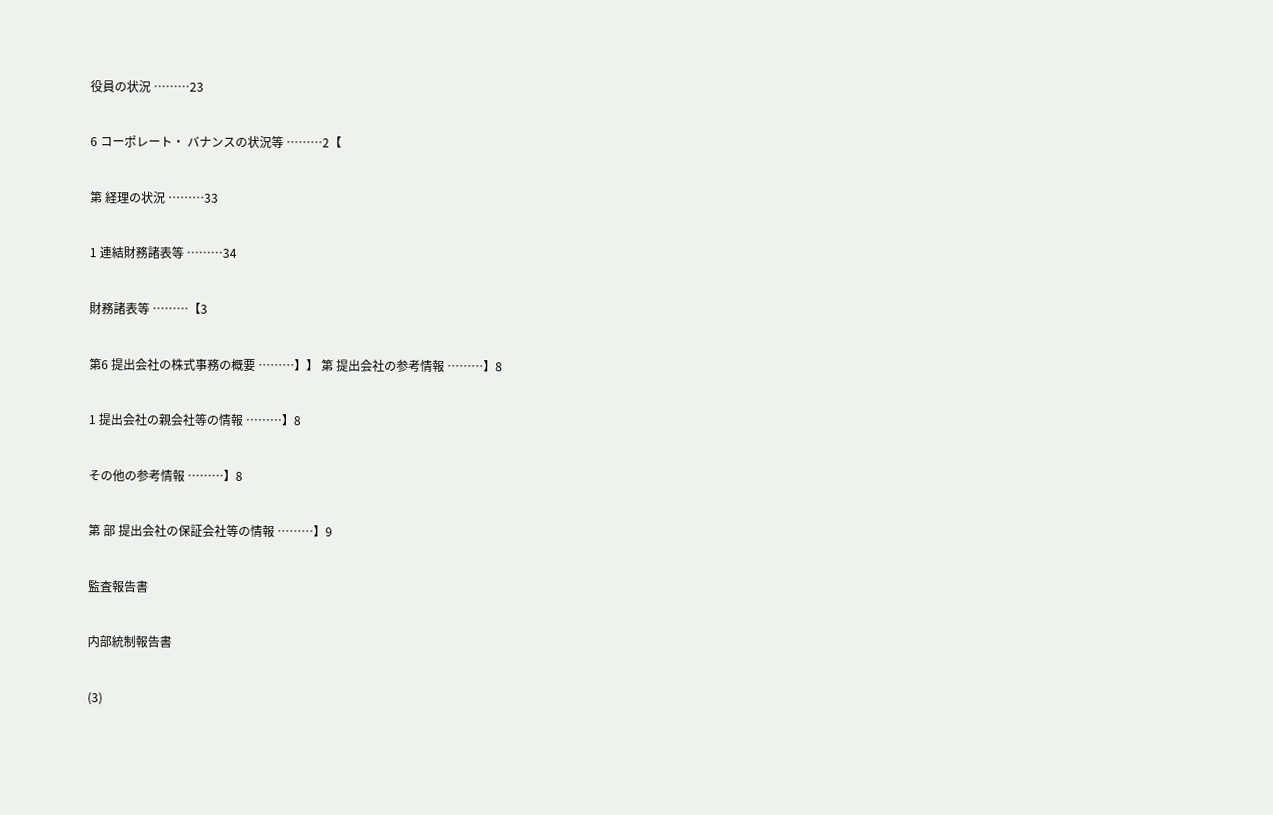役員の状況 ………23

6 コーポレート・ バナンスの状況等 ………2【

第 経理の状況 ………33

1 連結財務諸表等 ………34

財務諸表等 ………【3

第6 提出会社の株式事務の概要 ………】】 第 提出会社の参考情報 ………】8

1 提出会社の親会社等の情報 ………】8

その他の参考情報 ………】8

第 部 提出会社の保証会社等の情報 ………】9

監査報告書

内部統制報告書

(3)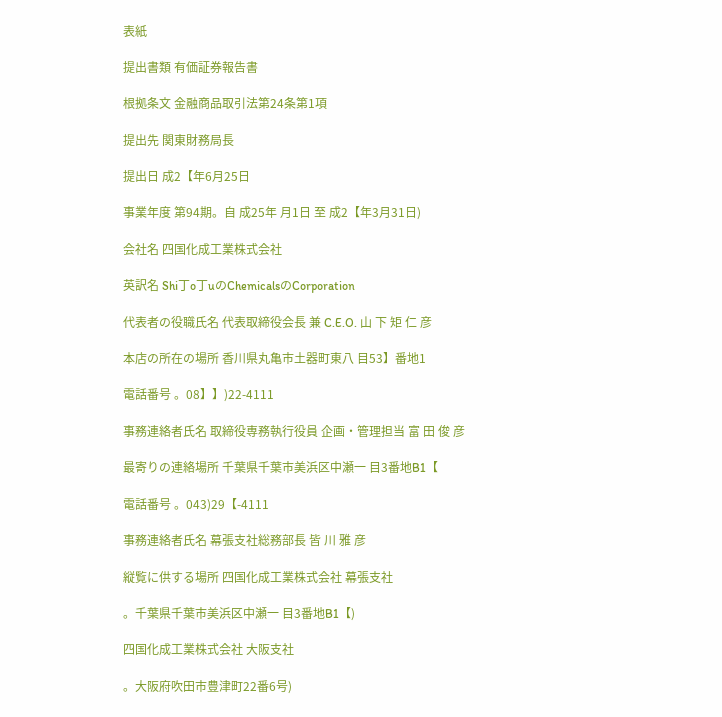表紙

提出書類 有価証券報告書

根拠条文 金融商品取引法第24条第1項

提出先 関東財務局長

提出日 成2【年6月25日

事業年度 第94期。自 成25年 月1日 至 成2【年3月31日)

会社名 四国化成工業株式会社

英訳名 Shi丁o丁uのChemicalsのCorporation

代表者の役職氏名 代表取締役会長 兼 C.E.O. 山 下 矩 仁 彦

本店の所在の場所 香川県丸亀市土器町東八 目53】番地1

電話番号 。08】】)22-4111

事務連絡者氏名 取締役専務執行役員 企画・管理担当 富 田 俊 彦

最寄りの連絡場所 千葉県千葉市美浜区中瀬一 目3番地B1【

電話番号 。043)29【-4111

事務連絡者氏名 幕張支社総務部長 皆 川 雅 彦

縦覧に供する場所 四国化成工業株式会社 幕張支社

。千葉県千葉市美浜区中瀬一 目3番地B1【)

四国化成工業株式会社 大阪支社

。大阪府吹田市豊津町22番6号)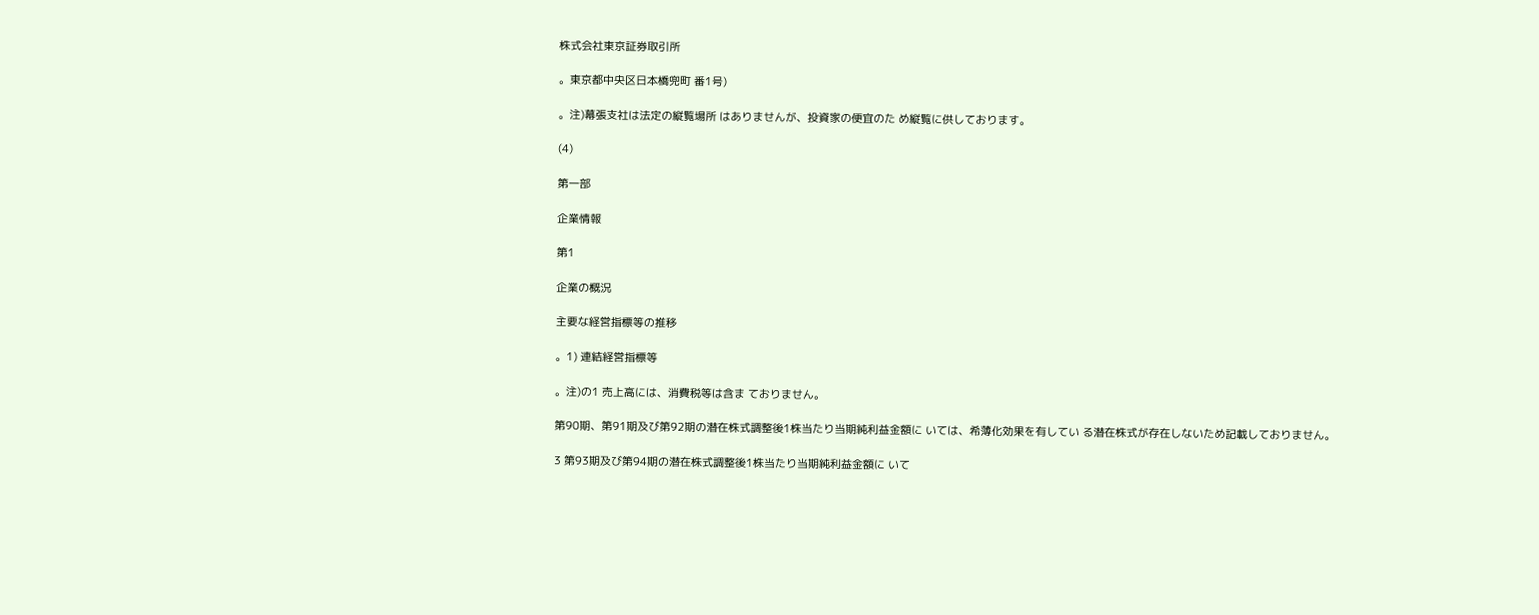株式会社東京証券取引所

。東京都中央区日本橋兜町 番1号)

。注)幕張支社は法定の縦覧場所 はありませんが、投資家の便宜のた め縦覧に供しております。

(4)

第一部

企業情報

第1

企業の概況

主要な経営指標等の推移

。1) 連結経営指標等

。注)の1 売上高には、消費税等は含ま ておりません。

第90期、第91期及び第92期の潜在株式調整後1株当たり当期純利益金額に いては、希薄化効果を有してい る潜在株式が存在しないため記載しておりません。

3 第93期及び第94期の潜在株式調整後1株当たり当期純利益金額に いて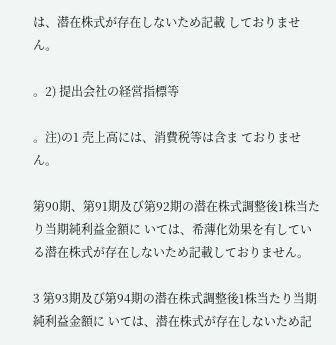は、潜在株式が存在しないため記載 しておりません。

。2) 提出会社の経営指標等

。注)の1 売上高には、消費税等は含ま ておりません。

第90期、第91期及び第92期の潜在株式調整後1株当たり当期純利益金額に いては、希薄化効果を有してい る潜在株式が存在しないため記載しておりません。

3 第93期及び第94期の潜在株式調整後1株当たり当期純利益金額に いては、潜在株式が存在しないため記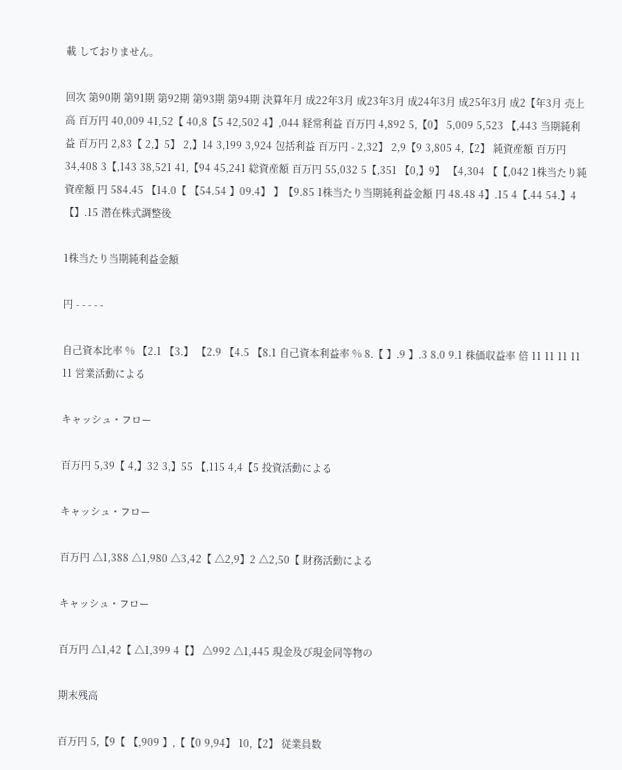載 しておりません。

回次 第90期 第91期 第92期 第93期 第94期 決算年月 成22年3月 成23年3月 成24年3月 成25年3月 成2【年3月 売上高 百万円 40,009 41,52【 40,8【5 42,502 4】,044 経常利益 百万円 4,892 5,【0】 5,009 5,523 【,443 当期純利益 百万円 2,83【 2,】5】 2,】14 3,199 3,924 包括利益 百万円 - 2,32】 2,9【9 3,805 4,【2】 純資産額 百万円 34,408 3【,143 38,521 41,【94 45,241 総資産額 百万円 55,032 5【,351 【0,】9】 【4,304 【【,042 1株当たり純資産額 円 584.45 【14.0【 【54.54 】09.4】 】【9.85 1株当たり当期純利益金額 円 48.48 4】.15 4【.44 54.】4 【】.15 潜在株式調整後

1株当たり当期純利益金額

円 - - - - -

自己資本比率 % 【2.1 【3.】 【2.9 【4.5 【8.1 自己資本利益率 % 8.【 】.9 】.3 8.0 9.1 株価収益率 倍 11 11 11 11 11 営業活動による

キャッシュ・フロー

百万円 5,39【 4,】32 3,】55 【,115 4,4【5 投資活動による

キャッシュ・フロー

百万円 △1,388 △1,980 △3,42【 △2,9】2 △2,50【 財務活動による

キャッシュ・フロー

百万円 △1,42【 △1,399 4【】 △992 △1,445 現金及び現金同等物の

期末残高

百万円 5,【9【 【,909 】,【【0 9,94】 10,【2】 従業員数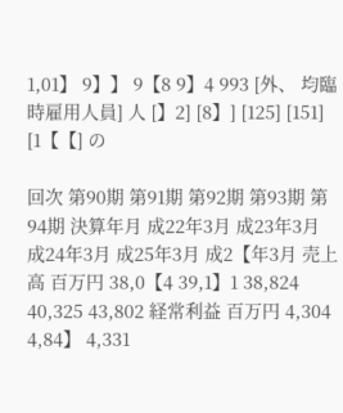1,01】 9】】 9【8 9】4 993 [外、 均臨時雇用人員] 人 [】2] [8】] [125] [151] [1【【] の

回次 第90期 第91期 第92期 第93期 第94期 決算年月 成22年3月 成23年3月 成24年3月 成25年3月 成2【年3月 売上高 百万円 38,0【4 39,1】1 38,824 40,325 43,802 経常利益 百万円 4,304 4,84】 4,331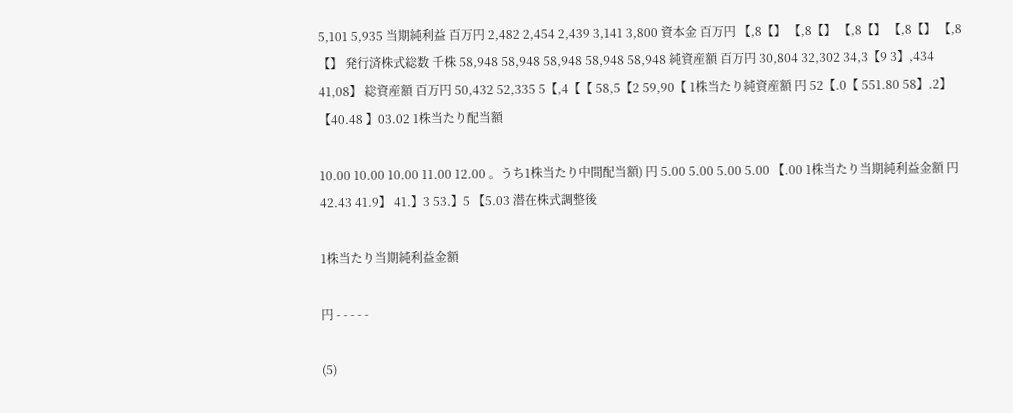5,101 5,935 当期純利益 百万円 2,482 2,454 2,439 3,141 3,800 資本金 百万円 【,8【】 【,8【】 【,8【】 【,8【】 【,8【】 発行済株式総数 千株 58,948 58,948 58,948 58,948 58,948 純資産額 百万円 30,804 32,302 34,3【9 3】,434 41,08】 総資産額 百万円 50,432 52,335 5【,4【【 58,5【2 59,90【 1株当たり純資産額 円 52【.0【 551.80 58】.2】 【40.48 】03.02 1株当たり配当額

10.00 10.00 10.00 11.00 12.00 。うち1株当たり中間配当額) 円 5.00 5.00 5.00 5.00 【.00 1株当たり当期純利益金額 円 42.43 41.9】 41.】3 53.】5 【5.03 潜在株式調整後

1株当たり当期純利益金額

円 - - - - -

(5)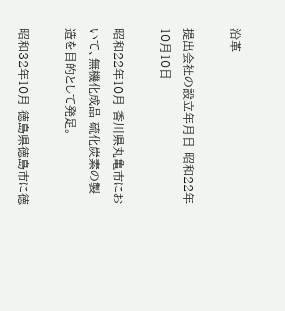沿革

提出会社の設立年月日 昭和22年10月10日

昭和22年10月 香川県丸亀市において、無機化成品 硫化炭素の製造を目的として発足。

昭和32年10月 徳島県徳島市に徳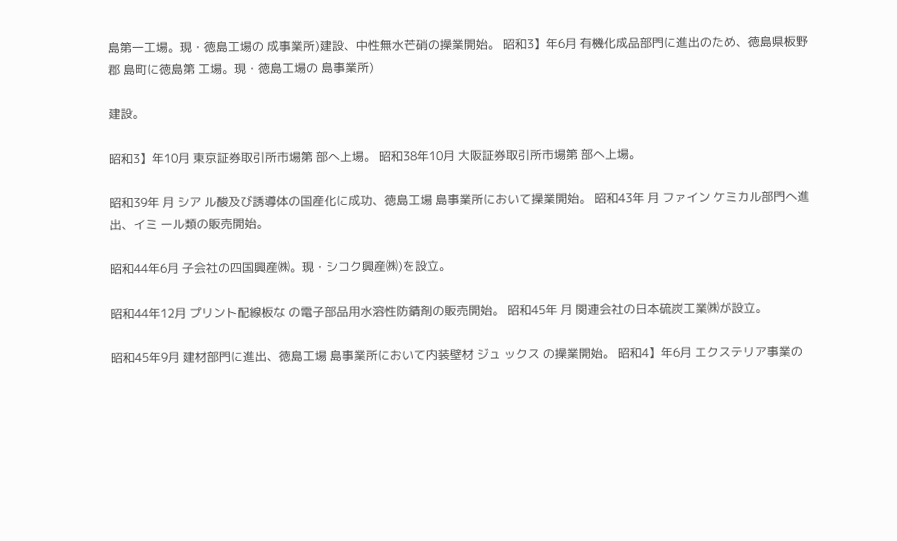島第一工場。現・徳島工場の 成事業所)建設、中性無水芒硝の操業開始。 昭和3】年6月 有機化成品部門に進出のため、徳島県板野郡 島町に徳島第 工場。現・徳島工場の 島事業所)

建設。

昭和3】年10月 東京証券取引所市場第 部へ上場。 昭和38年10月 大阪証券取引所市場第 部へ上場。

昭和39年 月 シア ル酸及び誘導体の国産化に成功、徳島工場 島事業所において操業開始。 昭和43年 月 ファイン ケミカル部門へ進出、イミ ール類の販売開始。

昭和44年6月 子会社の四国興産㈱。現・シコク興産㈱)を設立。

昭和44年12月 プリント配線板な の電子部品用水溶性防錆剤の販売開始。 昭和45年 月 関連会社の日本硫炭工業㈱が設立。

昭和45年9月 建材部門に進出、徳島工場 島事業所において内装壁材 ジュ ックス の操業開始。 昭和4】年6月 エクステリア事業の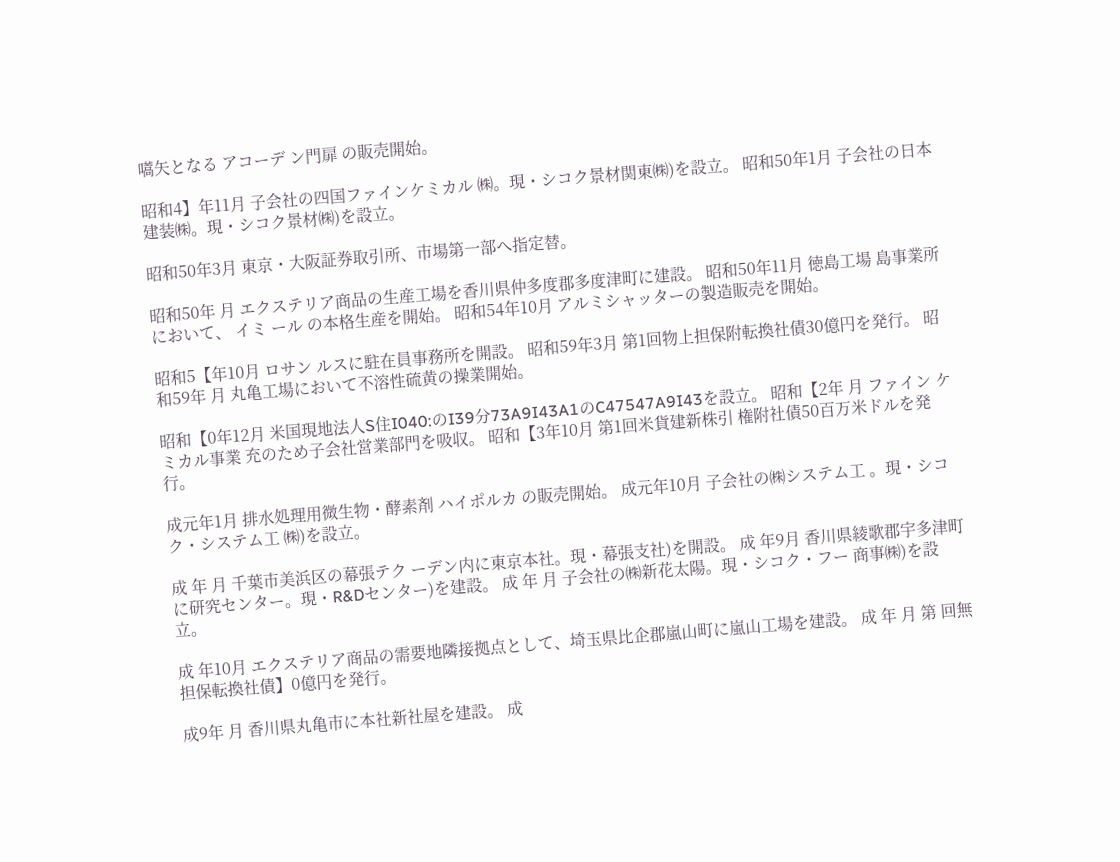嚆矢となる アコーデ ン門扉 の販売開始。

昭和4】年11月 子会社の四国ファインケミカル ㈱。現・シコク景材関東㈱)を設立。 昭和50年1月 子会社の日本建装㈱。現・シコク景材㈱)を設立。

昭和50年3月 東京・大阪証券取引所、市場第一部へ指定替。

昭和50年 月 エクステリア商品の生産工場を香川県仲多度郡多度津町に建設。 昭和50年11月 徳島工場 島事業所において、 イミ ール の本格生産を開始。 昭和54年10月 アルミシャッターの製造販売を開始。

昭和5【年10月 ロサン ルスに駐在員事務所を開設。 昭和59年3月 第1回物上担保附転換社債30億円を発行。 昭和59年 月 丸亀工場において不溶性硫黄の操業開始。

昭和【0年12月 米国現地法人S住I040:のI39分73A9I43A1のC47547A9I43を設立。 昭和【2年 月 ファイン ケミカル事業 充のため子会社営業部門を吸収。 昭和【3年10月 第1回米貨建新株引 権附社債50百万米ドルを発行。

成元年1月 排水処理用微生物・酵素剤 ハイポルカ の販売開始。 成元年10月 子会社の㈱システム工 。現・シコク・システム工 ㈱)を設立。

成 年 月 千葉市美浜区の幕張テク ーデン内に東京本社。現・幕張支社)を開設。 成 年9月 香川県綾歌郡宇多津町に研究センター。現・R&Dセンター)を建設。 成 年 月 子会社の㈱新花太陽。現・シコク・フー 商事㈱)を設立。

成 年10月 エクステリア商品の需要地隣接拠点として、埼玉県比企郡嵐山町に嵐山工場を建設。 成 年 月 第 回無担保転換社債】0億円を発行。

成9年 月 香川県丸亀市に本社新社屋を建設。 成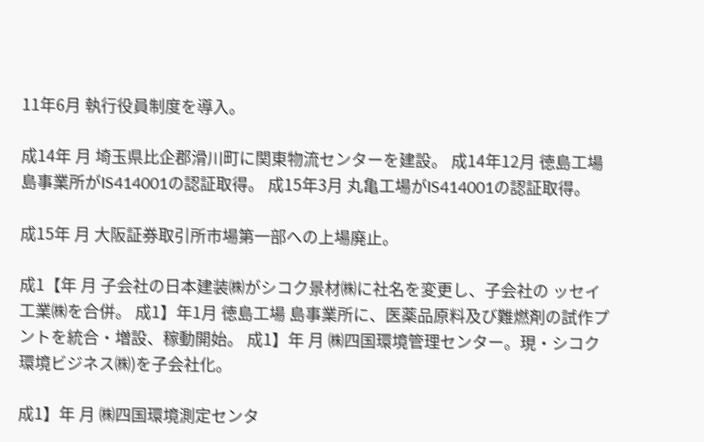11年6月 執行役員制度を導入。

成14年 月 埼玉県比企郡滑川町に関東物流センターを建設。 成14年12月 徳島工場 島事業所がIS414001の認証取得。 成15年3月 丸亀工場がIS414001の認証取得。

成15年 月 大阪証券取引所市場第一部への上場廃止。

成1【年 月 子会社の日本建装㈱がシコク景材㈱に社名を変更し、子会社の ッセイ工業㈱を合併。 成1】年1月 徳島工場 島事業所に、医薬品原料及び難燃剤の試作プ ントを統合・増設、稼動開始。 成1】年 月 ㈱四国環境管理センター。現・シコク環境ビジネス㈱)を子会社化。

成1】年 月 ㈱四国環境測定センタ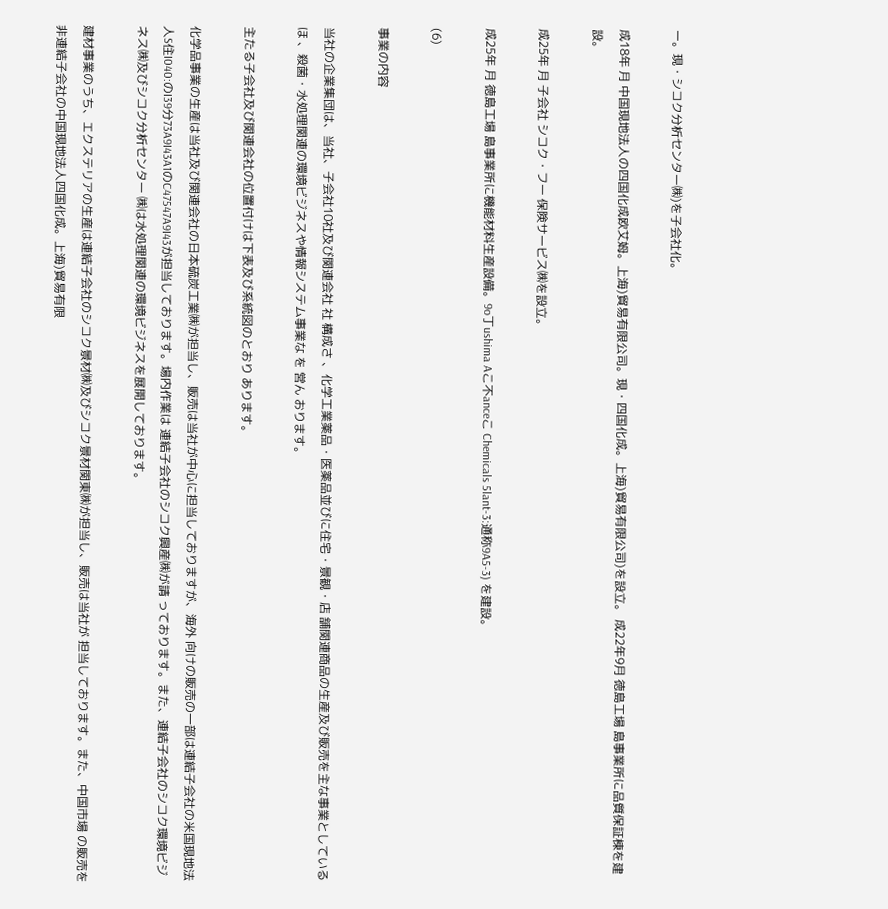ー。現・シコク分析センター㈱)を子会社化。

成18年 月 中国現地法人の四国化成欧艾姆。上海)貿易有限公司。現・四国化成。上海)貿易有限公司)を設立。 成22年9月 徳島工場 島事業所に品質保証棟を建設。

成25年 月 子会社 シコク・フー 保険サービス㈱を設立。

成25年 月 徳島工場 島事業所に機能材料生産設備。9o丁ushima Aこ不anceこ Chemicals 5lant-3:通称9A5-3) を建設。

(6)

事業の内容

当社の企業集団は、当社、子会社10社及び関連会社 社 構成さ 、化学工業薬品・医薬品並びに住宅・景観・店 舗関連商品の生産及び販売を主な事業としているほ 、殺菌・水処理関連の環境ビジネスや情報システム事業な を 営ん おります。

主たる子会社及び関連会社の位置付けは下表及び系統図のとおり あります。

化学品事業の生産は当社及び関連会社の日本硫炭工業㈱が担当し、販売は当社が中心に担当しておりますが、海外 向けの販売の一部は連結子会社の米国現地法人S住I040:のI39分73A9I43A1のC47547A9I43が担当しております。場内作業は 連結子会社のシコク興産㈱が請 っております。また、連結子会社のシコク環境ビジネス㈱及びシコク分析センター ㈱は水処理関連の環境ビジネスを展開しております。

建材事業のうち、エクステリアの生産は連結子会社のシコク景材㈱及びシコク景材関東㈱が担当し、販売は当社が 担当しております。また、中国市場 の販売を非連結子会社の中国現地法人四国化成。上海)貿易有限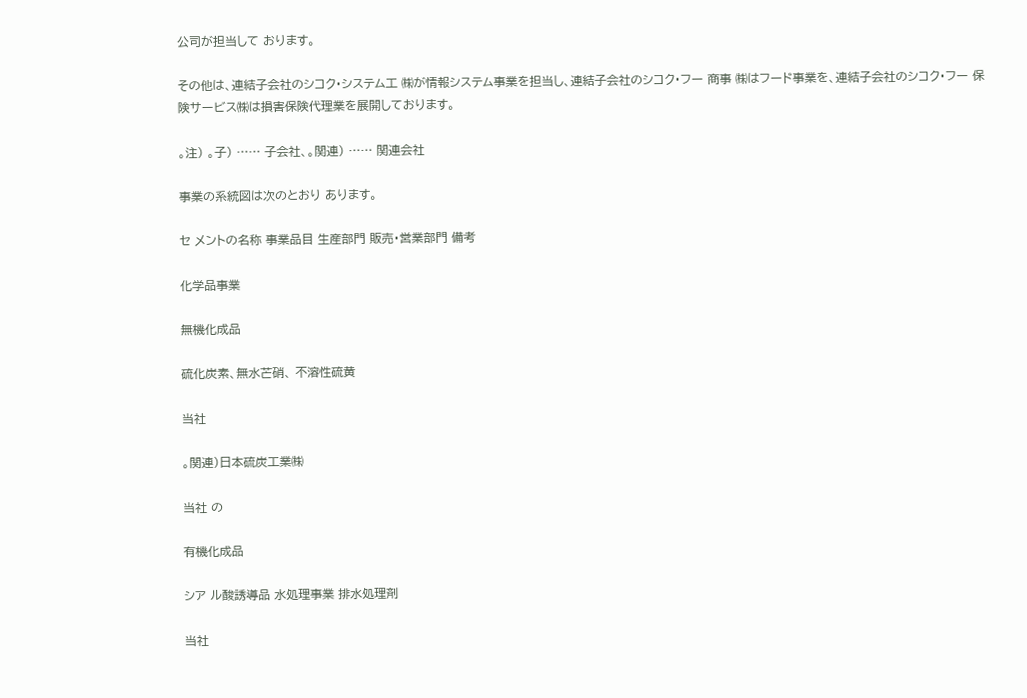公司が担当して おります。

その他は、連結子会社のシコク・システム工 ㈱が情報システム事業を担当し、連結子会社のシコク・フー 商事 ㈱はフード事業を、連結子会社のシコク・フー 保険サービス㈱は損害保険代理業を展開しております。

。注) 。子) …… 子会社、。関連) …… 関連会社

事業の系統図は次のとおり あります。

セ メントの名称 事業品目 生産部門 販売・営業部門 備考

化学品事業

無機化成品

硫化炭素、無水芒硝、 不溶性硫黄

当社

。関連)日本硫炭工業㈱

当社 の

有機化成品

シア ル酸誘導品 水処理事業 排水処理剤

当社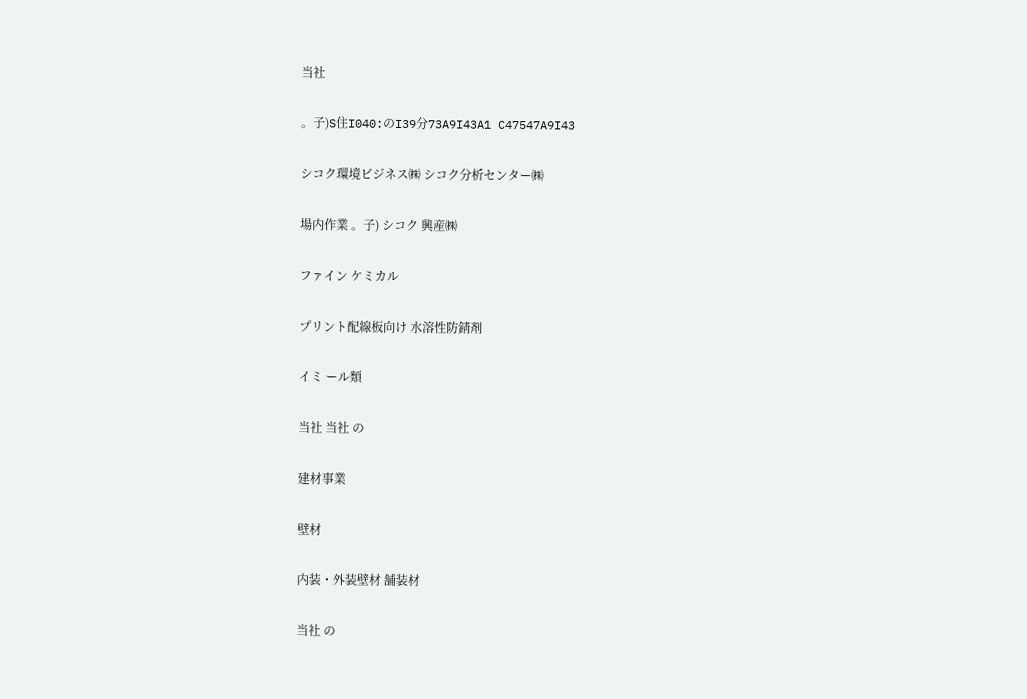当社

。子)S住I040:のI39分73A9I43A1 C47547A9I43

シコク環境ビジネス㈱ シコク分析センター㈱

場内作業 。子) シコク 興産㈱

ファイン ケミカル

プリント配線板向け 水溶性防錆剤

イミ ール類

当社 当社 の

建材事業

壁材

内装・外装壁材 舗装材

当社 の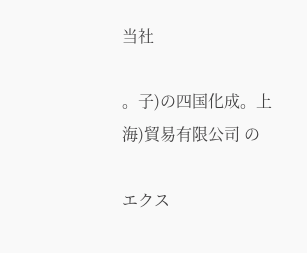当社

。子)の四国化成。上海)貿易有限公司 の

エクス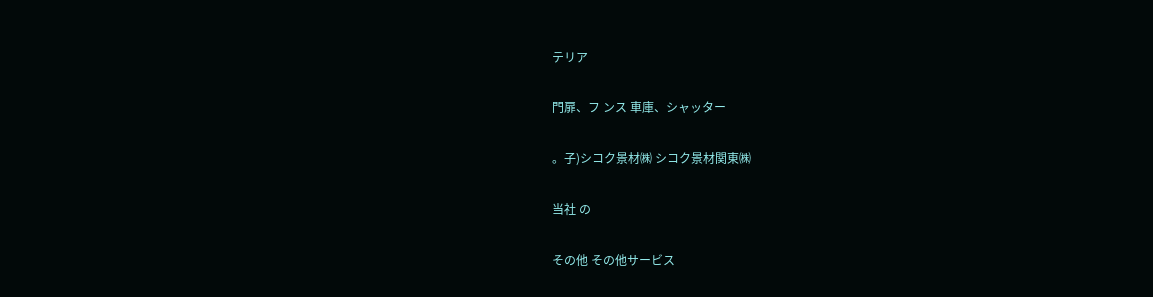テリア

門扉、フ ンス 車庫、シャッター

。子)シコク景材㈱ シコク景材関東㈱

当社 の

その他 その他サービス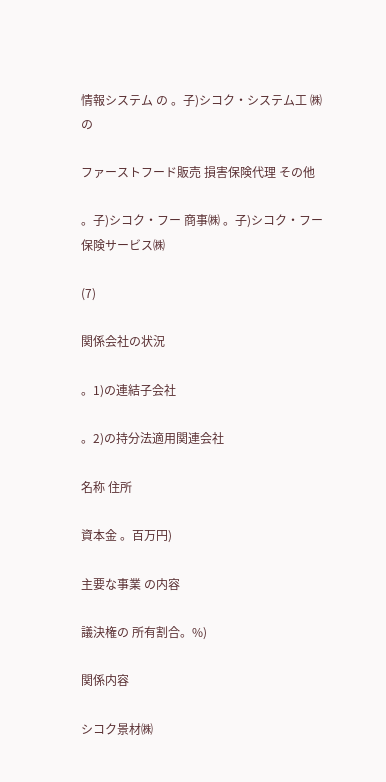情報システム の 。子)シコク・システム工 ㈱ の

ファーストフード販売 損害保険代理 その他

。子)シコク・フー 商事㈱ 。子)シコク・フー 保険サービス㈱

(7)

関係会社の状況

。1)の連結子会社

。2)の持分法適用関連会社

名称 住所

資本金 。百万円)

主要な事業 の内容

議決権の 所有割合。%)

関係内容

シコク景材㈱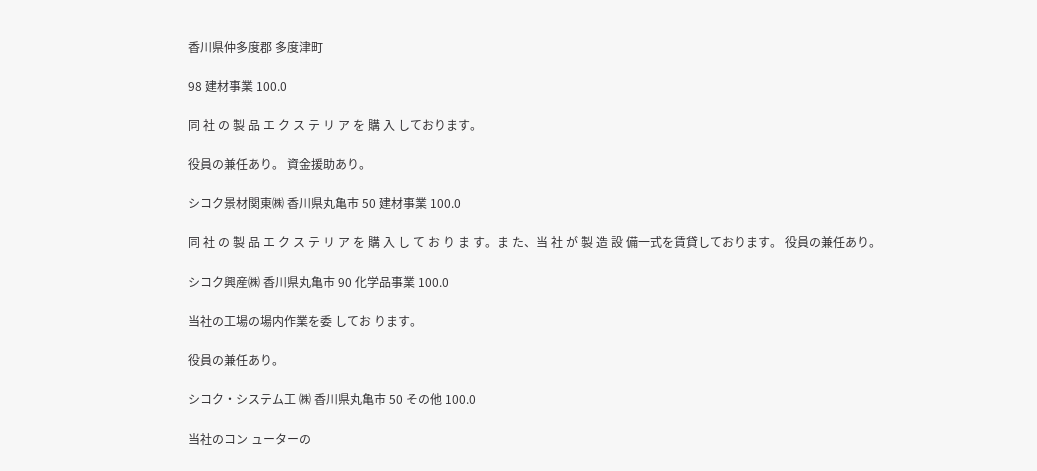香川県仲多度郡 多度津町

98 建材事業 100.0

同 社 の 製 品 エ ク ス テ リ ア を 購 入 しております。

役員の兼任あり。 資金援助あり。

シコク景材関東㈱ 香川県丸亀市 50 建材事業 100.0

同 社 の 製 品 エ ク ス テ リ ア を 購 入 し て お り ま す。ま た、当 社 が 製 造 設 備一式を賃貸しております。 役員の兼任あり。

シコク興産㈱ 香川県丸亀市 90 化学品事業 100.0

当社の工場の場内作業を委 してお ります。

役員の兼任あり。

シコク・システム工 ㈱ 香川県丸亀市 50 その他 100.0

当社のコン ューターの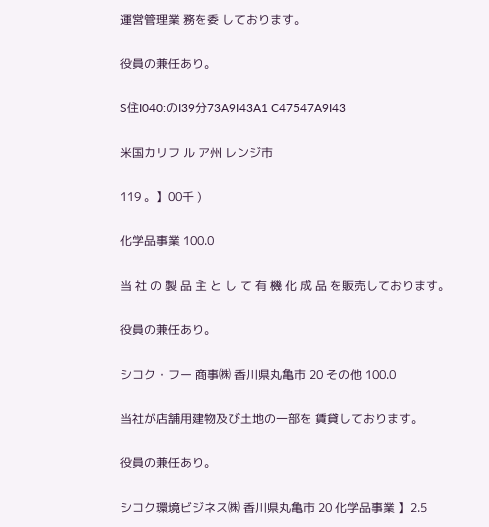運営管理業 務を委 しております。

役員の兼任あり。

S住I040:のI39分73A9I43A1 C47547A9I43

米国カリフ ル ア州 レンジ市

119 。】00千 )

化学品事業 100.0

当 社 の 製 品 主 と し て 有 機 化 成 品 を販売しております。

役員の兼任あり。

シコク・フー 商事㈱ 香川県丸亀市 20 その他 100.0

当社が店舗用建物及び土地の一部を 賃貸しております。

役員の兼任あり。

シコク環境ビジネス㈱ 香川県丸亀市 20 化学品事業 】2.5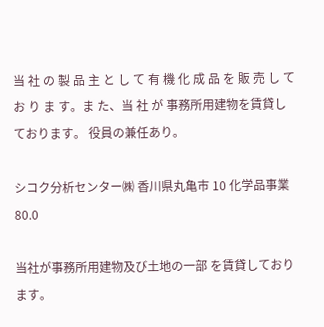当 社 の 製 品 主 と し て 有 機 化 成 品 を 販 売 し て お り ま す。ま た、当 社 が 事務所用建物を賃貸しております。 役員の兼任あり。

シコク分析センター㈱ 香川県丸亀市 10 化学品事業 80.0

当社が事務所用建物及び土地の一部 を賃貸しております。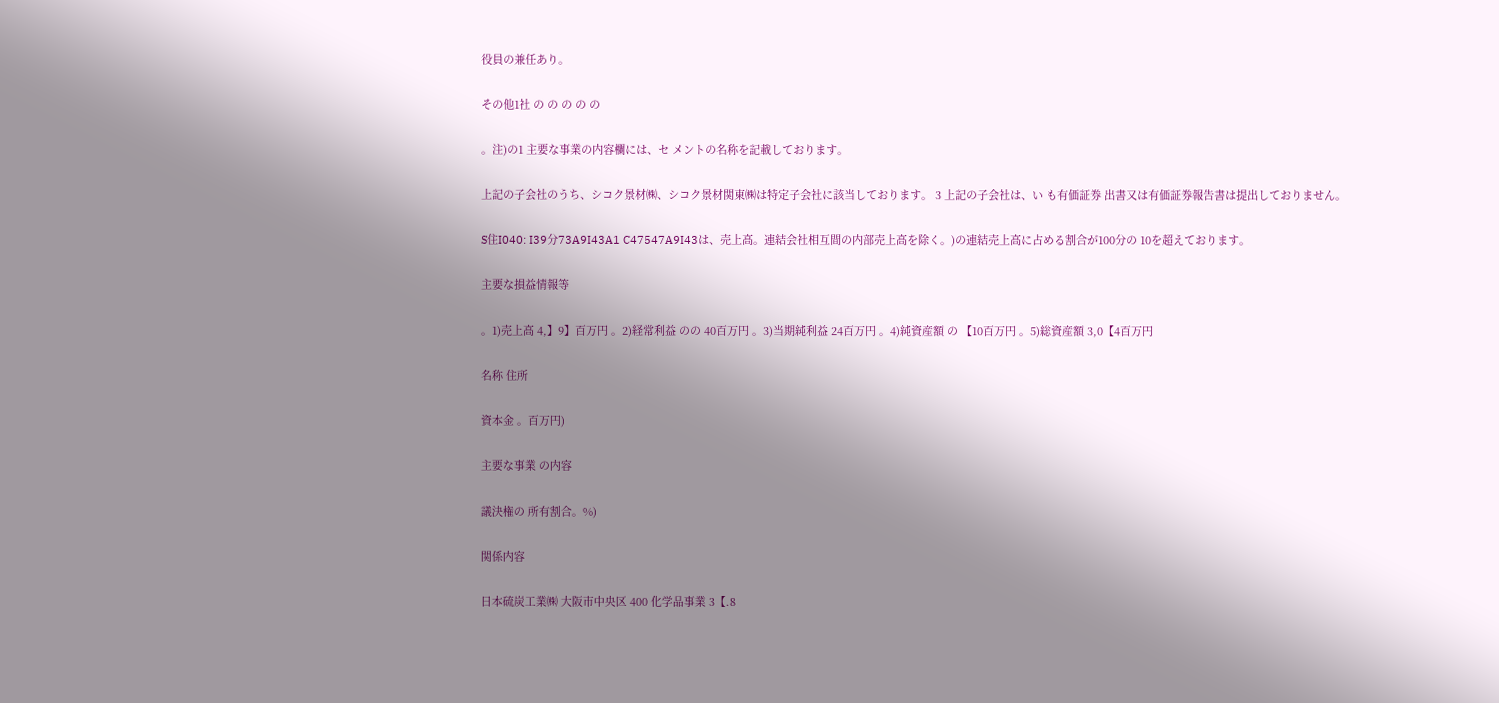役員の兼任あり。

その他1社 の の の の の

。注)の1 主要な事業の内容欄には、セ メントの名称を記載しております。

上記の子会社のうち、シコク景材㈱、シコク景材関東㈱は特定子会社に該当しております。 3 上記の子会社は、い も有価証券 出書又は有価証券報告書は提出しておりません。

S住I040: I39分73A9I43A1 C47547A9I43は、売上高。連結会社相互間の内部売上高を除く。)の連結売上高に占める割合が100分の 10を超えております。

主要な損益情報等

。1)売上高 4,】9】百万円 。2)経常利益 のの 40百万円 。3)当期純利益 24百万円 。4)純資産額 の 【10百万円 。5)総資産額 3,0【4百万円

名称 住所

資本金 。百万円)

主要な事業 の内容

議決権の 所有割合。%)

関係内容

日本硫炭工業㈱ 大阪市中央区 400 化学品事業 3【.8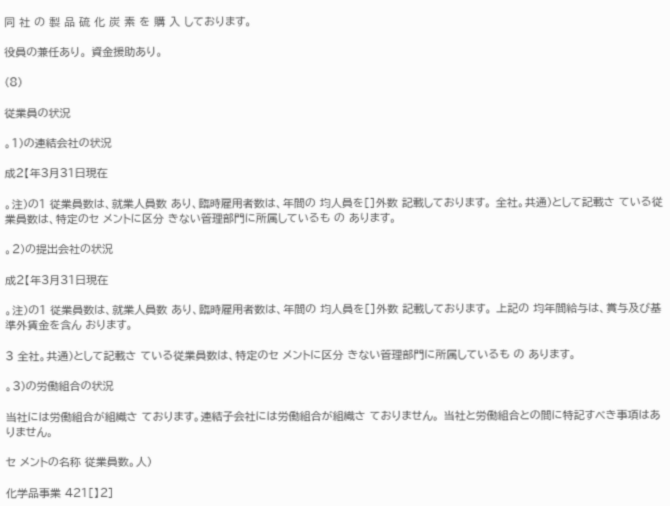同 社 の 製 品 硫 化 炭 素 を 購 入 しております。

役員の兼任あり。 資金援助あり。

(8)

従業員の状況

。1)の連結会社の状況

成2【年3月31日現在

。注)の1 従業員数は、就業人員数 あり、臨時雇用者数は、年間の 均人員を[]外数 記載しております。 全社。共通)として記載さ ている従業員数は、特定のセ メントに区分 きない管理部門に所属しているも の あります。

。2)の提出会社の状況

成2【年3月31日現在

。注)の1 従業員数は、就業人員数 あり、臨時雇用者数は、年間の 均人員を[]外数 記載しております。 上記の 均年間給与は、賞与及び基準外賃金を含ん おります。

3 全社。共通)として記載さ ている従業員数は、特定のセ メントに区分 きない管理部門に所属しているも の あります。

。3)の労働組合の状況

当社には労働組合が組織さ ております。連結子会社には労働組合が組織さ ておりません。 当社と労働組合との間に特記すべき事項はありません。

セ メントの名称 従業員数。人)

化学品事業 421[】2]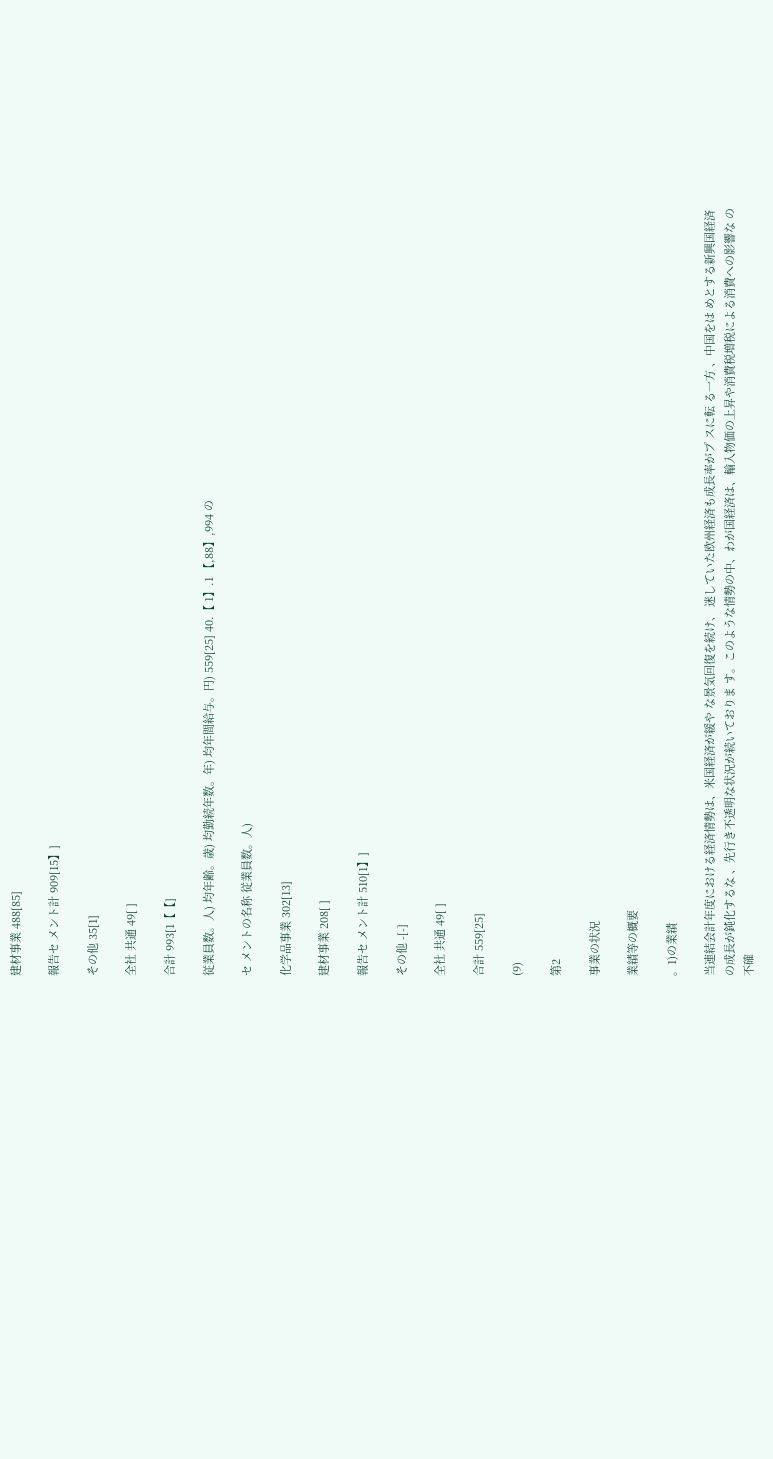建材事業 488[85]

報告セ メント計 909[15】]

その他 35[1]

全社 共通 49[ ]

合計 993[1【【]

従業員数。人) 均年齢。歳) 均勤続年数。年) 均年間給与。円) 559[25] 40.【 1】.1 【,88】,994 の

セ メントの名称 従業員数。人)

化学品事業 302[13]

建材事業 208[ ]

報告セ メント計 510[1】]

その他 -[-]

全社 共通 49[ ]

合計 559[25]

(9)

第2

事業の状況

業績等の概要

。1)の業績

当連結会計年度における経済情勢は、米国経済が緩や な景気回復を続け、 迷していた欧州経済も成長率がプ スに転 る一方 、中国をは めとする新興国経済の成長が鈍化するな 、先行き不透明な状況が続いておりま す。このような情勢の中、わが国経済は、輸入物価の上昇や消費税増税による消費への影響な の不確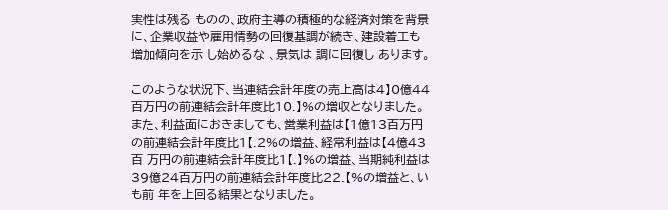実性は残る ものの、政府主導の積極的な経済対策を背景に、企業収益や雇用情勢の回復基調が続き、建設着工も増加傾向を示 し始めるな 、景気は 調に回復し あります。

このような状況下、当連結会計年度の売上高は4】0億44百万円の前連結会計年度比10.】%の増収となりました。 また、利益面におきましても、営業利益は【1億13百万円の前連結会計年度比1【.2%の増益、経常利益は【4億43百 万円の前連結会計年度比1【.】%の増益、当期純利益は39億24百万円の前連結会計年度比22.【%の増益と、い も前 年を上回る結果となりました。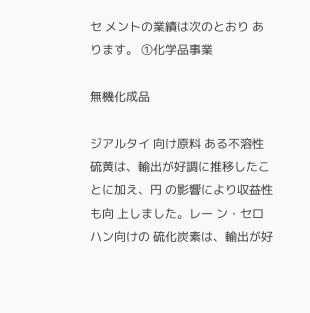セ メントの業績は次のとおり あります。 ①化学品事業

無機化成品

ジアルタイ 向け原料 ある不溶性硫黄は、輸出が好調に推移したことに加え、円 の影響により収益性も向 上しました。レー ン・セロハン向けの 硫化炭素は、輸出が好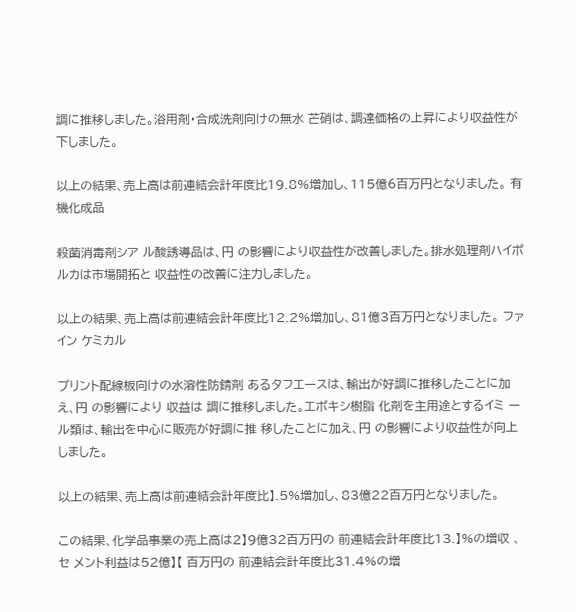調に推移しました。浴用剤・合成洗剤向けの無水 芒硝は、調達価格の上昇により収益性が 下しました。

以上の結果、売上高は前連結会計年度比19.8%増加し、115億6百万円となりました。 有機化成品

殺菌消毒剤シア ル酸誘導品は、円 の影響により収益性が改善しました。排水処理剤ハイポルカは市場開拓と 収益性の改善に注力しました。

以上の結果、売上高は前連結会計年度比12.2%増加し、81億3百万円となりました。 ファイン ケミカル

プリント配線板向けの水溶性防錆剤 あるタフエースは、輸出が好調に推移したことに加え、円 の影響により 収益は 調に推移しました。エポキシ樹脂 化剤を主用途とするイミ ール類は、輸出を中心に販売が好調に推 移したことに加え、円 の影響により収益性が向上しました。

以上の結果、売上高は前連結会計年度比】.5%増加し、83億22百万円となりました。

この結果、化学品事業の売上高は2】9億32百万円の 前連結会計年度比13.】%の増収 、セ メント利益は52億】【 百万円の 前連結会計年度比31.4%の増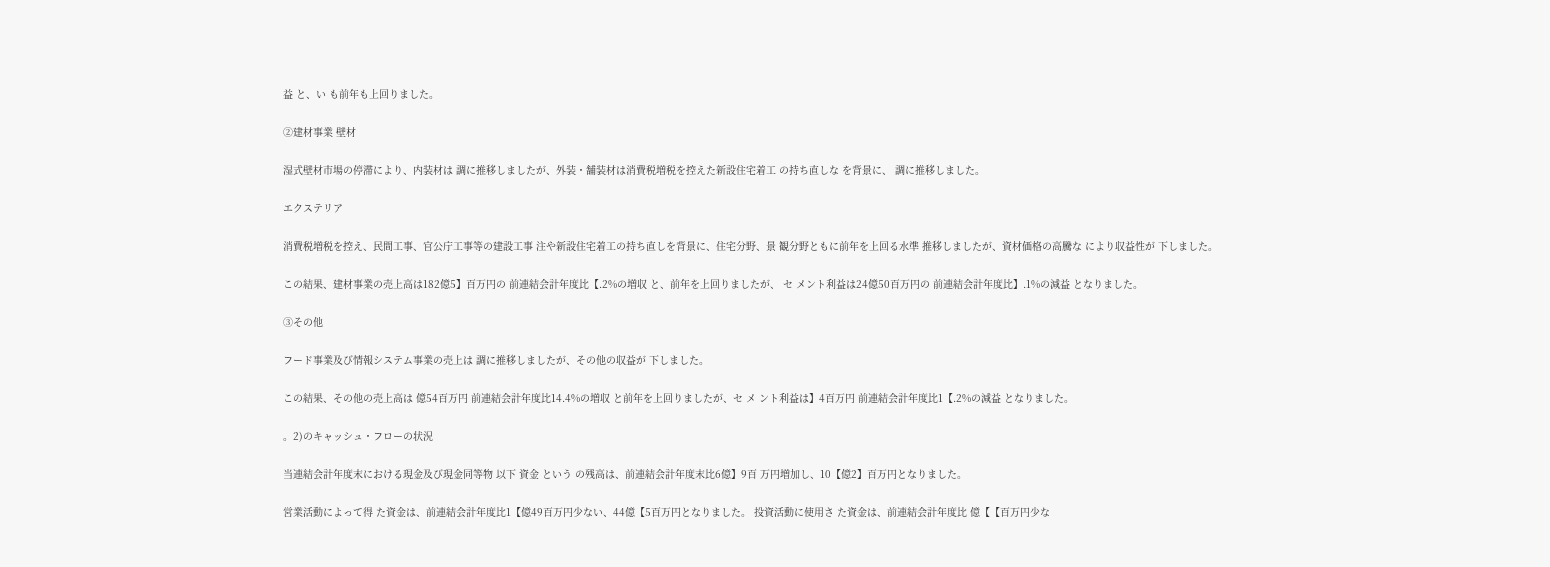益 と、い も前年も上回りました。

②建材事業 壁材

湿式壁材市場の停滞により、内装材は 調に推移しましたが、外装・舗装材は消費税増税を控えた新設住宅着工 の持ち直しな を背景に、 調に推移しました。

エクステリア

消費税増税を控え、民間工事、官公庁工事等の建設工事 注や新設住宅着工の持ち直しを背景に、住宅分野、景 観分野ともに前年を上回る水準 推移しましたが、資材価格の高騰な により収益性が 下しました。

この結果、建材事業の売上高は182億5】百万円の 前連結会計年度比【.2%の増収 と、前年を上回りましたが、 セ メント利益は24億50百万円の 前連結会計年度比】.1%の減益 となりました。

③その他

フード事業及び情報システム事業の売上は 調に推移しましたが、その他の収益が 下しました。

この結果、その他の売上高は 億54百万円 前連結会計年度比14.4%の増収 と前年を上回りましたが、セ メ ント利益は】4百万円 前連結会計年度比1【.2%の減益 となりました。

。2)のキャッシュ・フローの状況

当連結会計年度末における現金及び現金同等物 以下 資金 という の残高は、前連結会計年度末比6億】9百 万円増加し、10【億2】百万円となりました。

営業活動によって得 た資金は、前連結会計年度比1【億49百万円少ない、44億【5百万円となりました。 投資活動に使用さ た資金は、前連結会計年度比 億【【百万円少な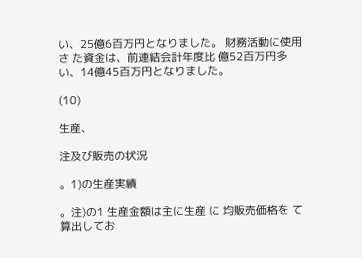い、25億6百万円となりました。 財務活動に使用さ た資金は、前連結会計年度比 億52百万円多い、14億45百万円となりました。

(10)

生産、

注及び販売の状況

。1)の生産実績

。注)の1 生産金額は主に生産 に 均販売価格を て算出してお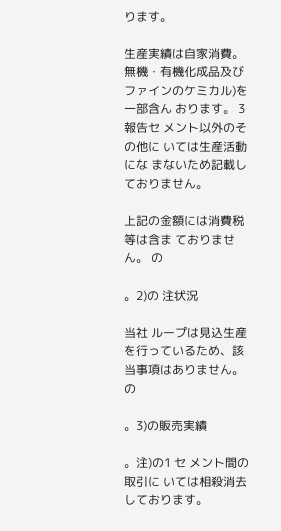ります。

生産実績は自家消費。無機・有機化成品及びファインのケミカル)を一部含ん おります。 3 報告セ メント以外のその他に いては生産活動にな まないため記載しておりません。

上記の金額には消費税等は含ま ておりません。 の

。2)の 注状況

当社 ループは見込生産を行っているため、該当事項はありません。 の

。3)の販売実績

。注)の1 セ メント間の取引に いては相殺消去しております。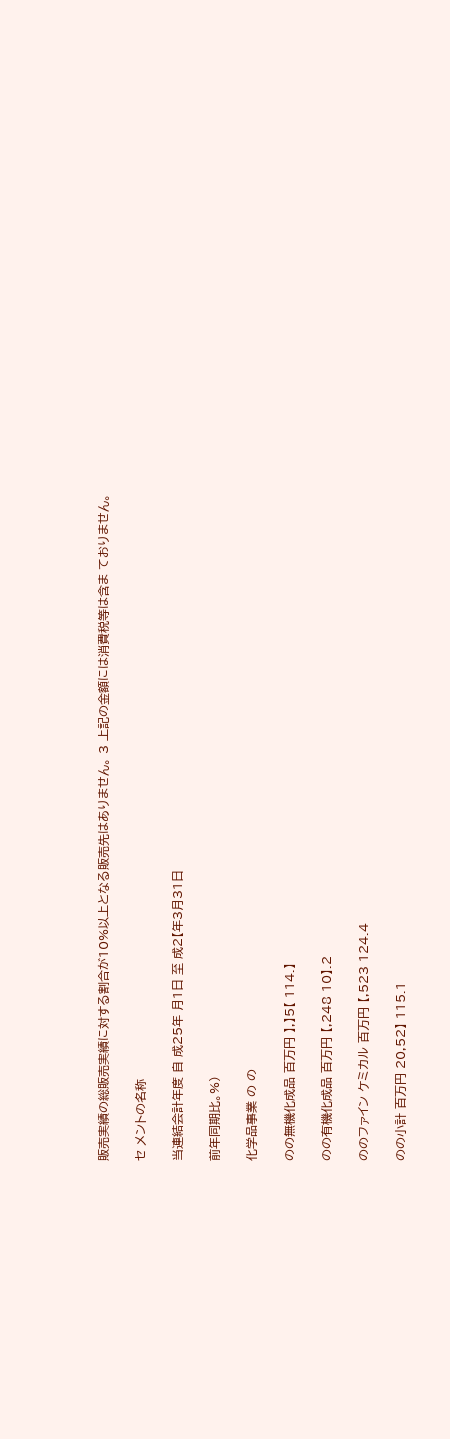販売実績の総販売実績に対する割合が10%以上となる販売先はありません。 3 上記の金額には消費税等は含ま ておりません。

セ メントの名称

当連結会計年度 自 成25年 月1日 至 成2【年3月31日

前年同期比。%)

化学品事業 の の

のの無機化成品 百万円 】,】5【 114.】

のの有機化成品 百万円 【,248 10】.2

ののファイン ケミカル 百万円 【,523 124.4

のの小計 百万円 20,52】 115.1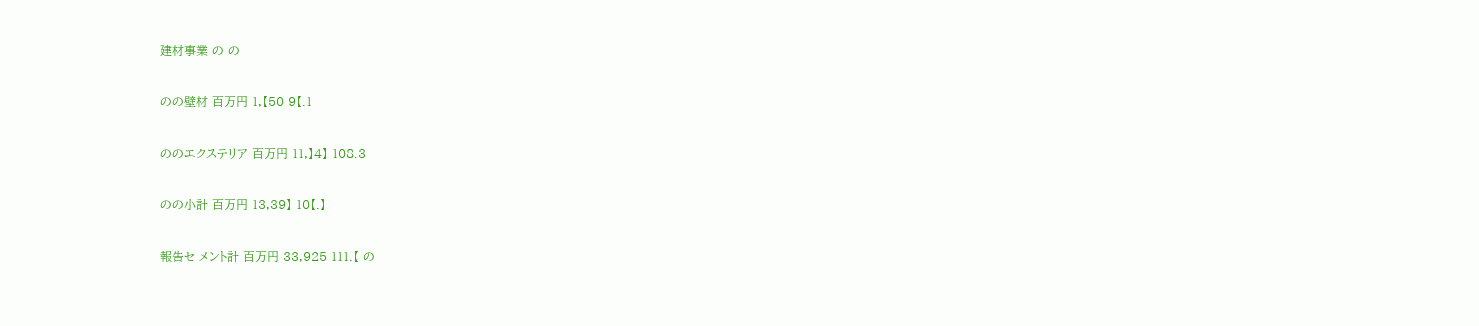建材事業 の の

のの壁材 百万円 1,【50 9【.1

ののエクステリア 百万円 11,】4】 108.3

のの小計 百万円 13,39】 10【.】

報告セ メント計 百万円 33,925 111.【 の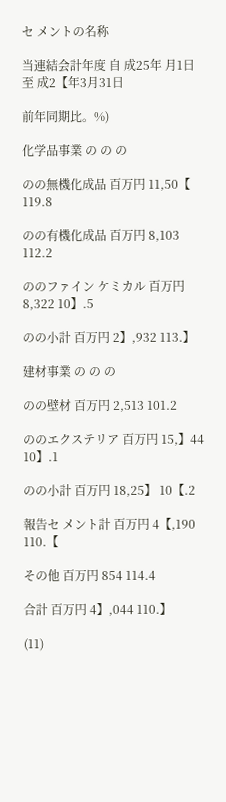セ メントの名称

当連結会計年度 自 成25年 月1日 至 成2【年3月31日

前年同期比。%)

化学品事業 の の の

のの無機化成品 百万円 11,50【 119.8

のの有機化成品 百万円 8,103 112.2

ののファイン ケミカル 百万円 8,322 10】.5

のの小計 百万円 2】,932 113.】

建材事業 の の の

のの壁材 百万円 2,513 101.2

ののエクステリア 百万円 15,】44 10】.1

のの小計 百万円 18,25】 10【.2

報告セ メント計 百万円 4【,190 110.【

その他 百万円 854 114.4

合計 百万円 4】,044 110.】

(11)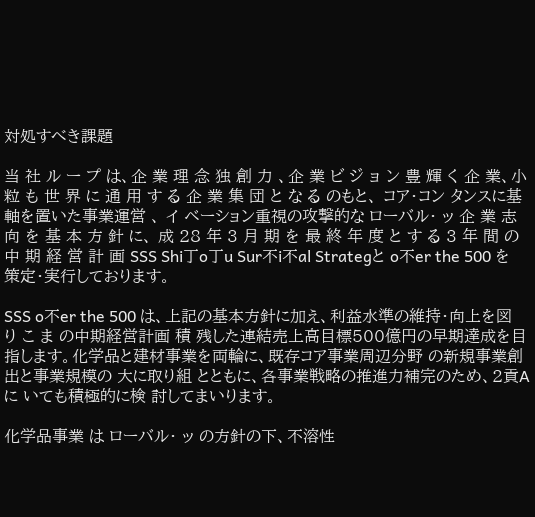対処すべき課題

当 社 ル ー プ は、企 業 理 念 独 創 力 、企 業 ビ ジ ョ ン 豊 輝 く 企 業、小 粒 も 世 界 に 通 用 す る 企 業 集 団 と な る のもと、 コア・コン タンスに基軸を置いた事業運営 、 イ ベーション重視の攻撃的な ローバル・ ッ 企 業 志 向 を 基 本 方 針 に、 成 28 年 3 月 期 を 最 終 年 度 と す る 3 年 間 の 中 期 経 営 計 画 SSS Shi丁o丁u Sur不i不al Strategと o不er the 500 を策定・実行しております。

SSS o不er the 500 は、上記の基本方針に加え、利益水準の維持・向上を図り こ ま の中期経営計画 積 残した連結売上高目標500億円の早期達成を目指します。化学品と建材事業を両輪に、既存コア事業周辺分野 の新規事業創出と事業規模の 大に取り組 とともに、各事業戦略の推進力補完のため、2貢Aに いても積極的に検 討してまいります。

化学品事業 は ローバル・ ッ の方針の下、不溶性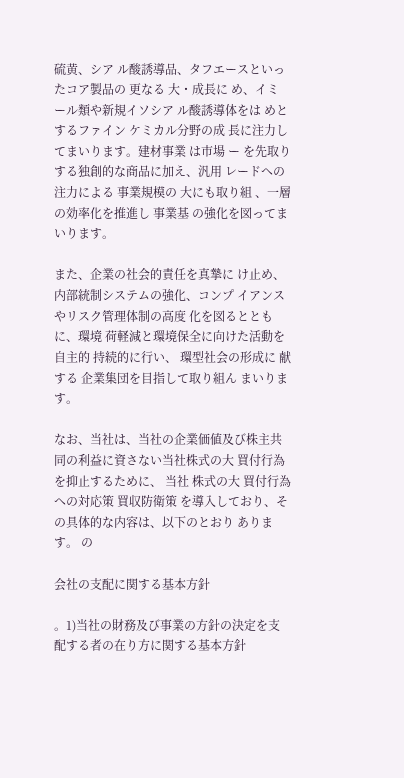硫黄、シア ル酸誘導品、タフエースといったコア製品の 更なる 大・成長に め、イミ ール類や新規イソシア ル酸誘導体をは めとするファイン ケミカル分野の成 長に注力してまいります。建材事業 は市場 ー を先取りする独創的な商品に加え、汎用 レードへの注力による 事業規模の 大にも取り組 、一層の効率化を推進し 事業基 の強化を図ってまいります。

また、企業の社会的責任を真摯に け止め、内部統制システムの強化、コンプ イアンスやリスク管理体制の高度 化を図るとともに、環境 荷軽減と環境保全に向けた活動を自主的 持続的に行い、 環型社会の形成に 献する 企業集団を目指して取り組ん まいります。

なお、当社は、当社の企業価値及び株主共同の利益に資さない当社株式の大 買付行為を抑止するために、 当社 株式の大 買付行為への対応策 買収防衛策 を導入しており、その具体的な内容は、以下のとおり あります。 の

会社の支配に関する基本方針

。1)当社の財務及び事業の方針の決定を支配する者の在り方に関する基本方針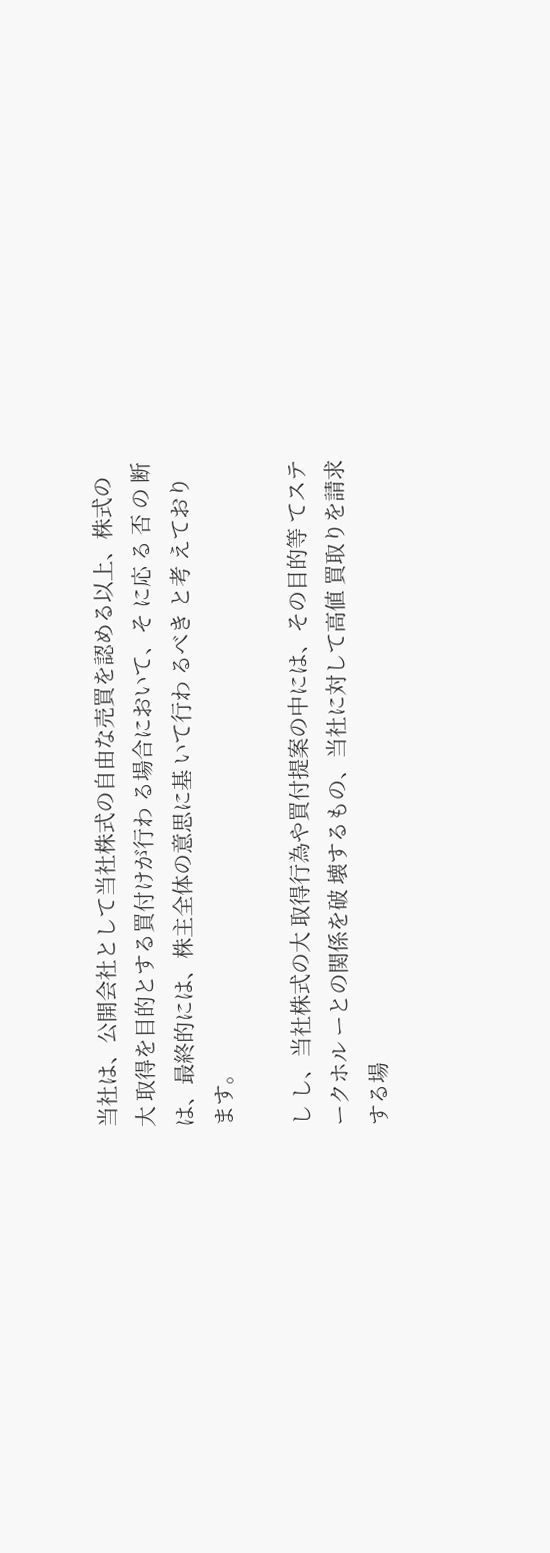当社は、公開会社として当社株式の自由な売買を認める以上、株式の大 取得を目的とする買付けが行わ る場合において、そ に応 る 否 の 断は、最終的には、株主全体の意思に基 いて行わ るべき と考 えております。

し し、当社株式の大 取得行為や買付提案の中には、その目的等 てステークホル ーとの関係を破 壊するもの、当社に対して高値 買取りを請求する場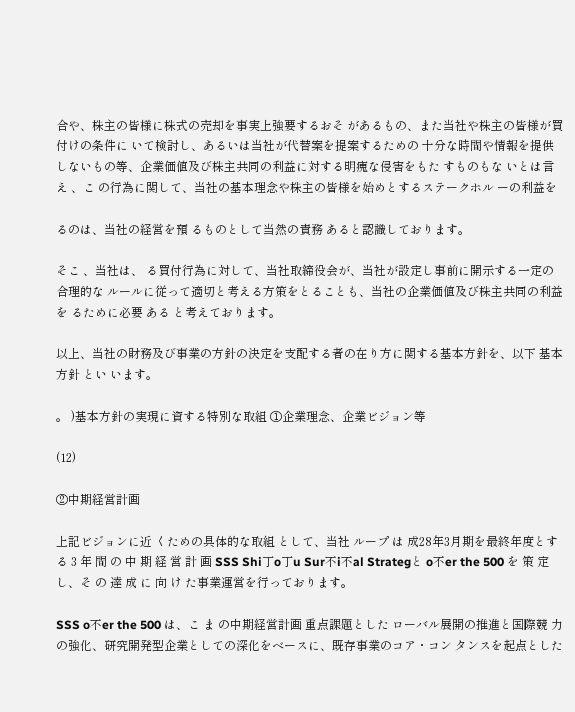合や、株主の皆様に株式の売却を事実上強要するおそ があるもの、また当社や株主の皆様が買付けの条件に いて検討し、あるいは当社が代替案を提案するための 十分な時間や情報を提供しないもの等、企業価値及び株主共同の利益に対する明瘣な侵害をもた すものもな いとは言え 、こ の行為に関して、当社の基本理念や株主の皆様を始めとするステークホル ーの利益を

るのは、当社の経営を預 るものとして当然の責務 あると認識しております。

そこ 、当社は、 る買付行為に対して、当社取締役会が、当社が設定し事前に開示する一定の合理的な ルールに従って適切と考える方策をとることも、当社の企業価値及び株主共同の利益を るために必要 ある と考えております。

以上、当社の財務及び事業の方針の決定を支配する者の在り方に関する基本方針を、以下 基本方針 とい います。

。 )基本方針の実現に資する特別な取組 ①企業理念、企業ビジョン等

(12)

②中期経営計画

上記ビジョンに近 くための具体的な取組 として、当社 ループ は 成28年3月期を最終年度とす る 3 年 間 の 中 期 経 営 計 画 SSS Shi丁o丁u Sur不i不al Strategと o不er the 500 を 策 定 し、そ の 達 成 に 向 け た事業運営を行っております。

SSS o不er the 500 は、こ ま の中期経営計画 重点課題とした ローバル展開の推進と国際競 力の強化、研究開発型企業としての深化をベースに、既存事業のコア・コン タンスを起点とした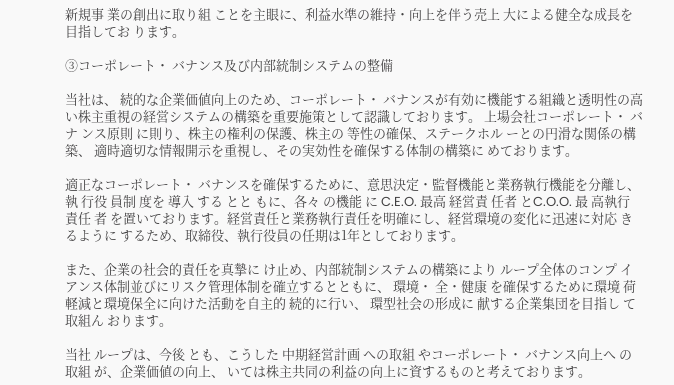新規事 業の創出に取り組 ことを主眼に、利益水準の維持・向上を伴う売上 大による健全な成長を目指してお ります。

③コーポレート・ バナンス及び内部統制システムの整備

当社は、 続的な企業価値向上のため、コーポレート・ バナンスが有効に機能する組織と透明性の高 い株主重視の経営システムの構築を重要施策として認識しております。 上場会社コーポレート・ バナ ンス原則 に則り、株主の権利の保護、株主の 等性の確保、ステークホル ーとの円滑な関係の構築、 適時適切な情報開示を重視し、その実効性を確保する体制の構築に めております。

適正なコーポレート・ バナンスを確保するために、意思決定・監督機能と業務執行機能を分離し、執 行役 員制 度を 導入 する とと もに、各々 の機能 に C.E.O. 最高 経営責 任者 とC.O.O. 最 高執行 責任 者 を置いております。経営責任と業務執行責任を明確にし、経営環境の変化に迅速に対応 きるように するため、取締役、執行役員の任期は1年としております。

また、企業の社会的責任を真摯に け止め、内部統制システムの構築により ループ全体のコンプ イ アンス体制並びにリスク管理体制を確立するとともに、 環境・ 全・健康 を確保するために環境 荷 軽減と環境保全に向けた活動を自主的 続的に行い、 環型社会の形成に 献する企業集団を目指し て取組ん おります。

当社 ループは、今後 とも、こうした 中期経営計画 への取組 やコーポレート・ バナンス向上へ の取組 が、企業価値の向上、 いては株主共同の利益の向上に資するものと考えております。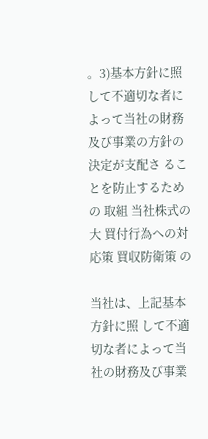。3)基本方針に照 して不適切な者によって当社の財務及び事業の方針の決定が支配さ ることを防止するための 取組 当社株式の大 買付行為への対応策 買収防衛策 の

当社は、上記基本方針に照 して不適切な者によって当社の財務及び事業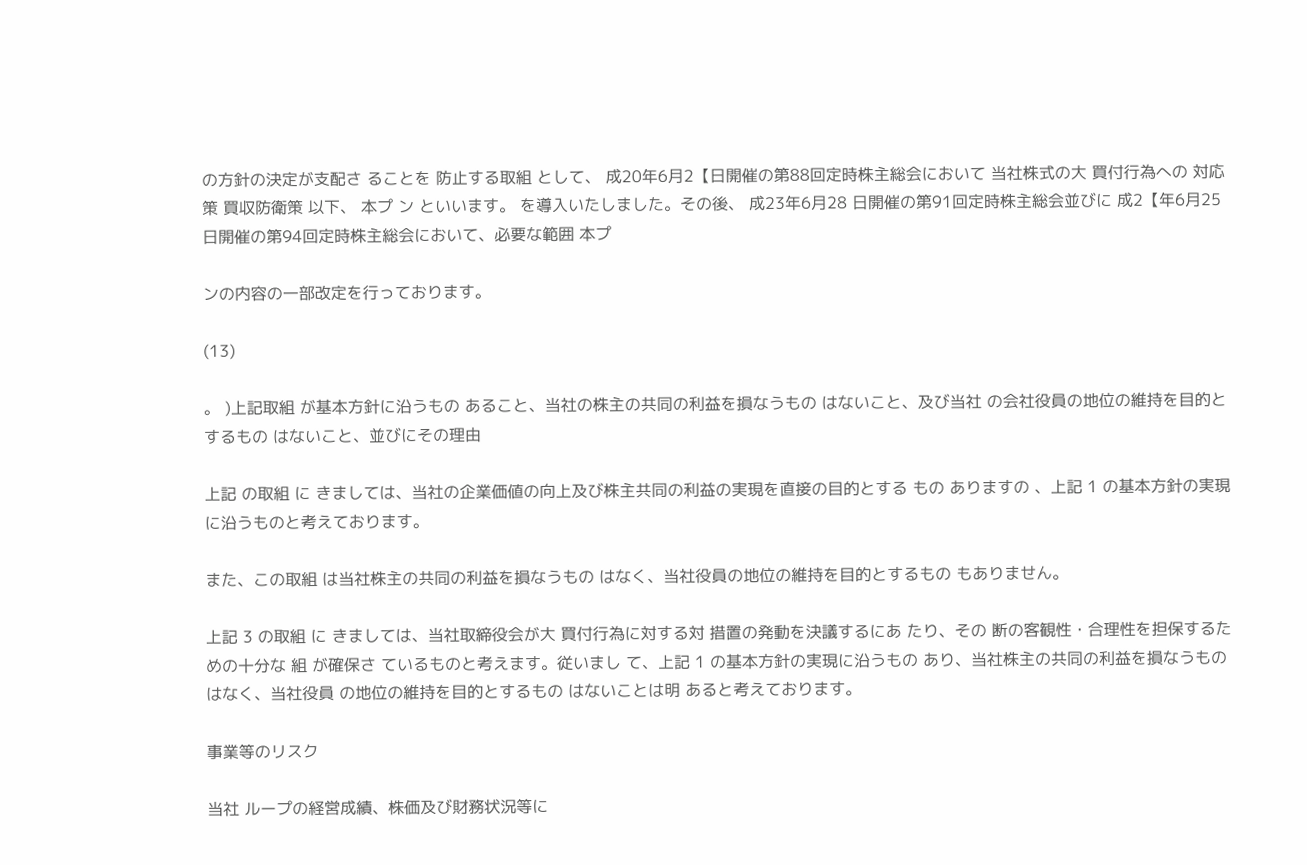の方針の決定が支配さ ることを 防止する取組 として、 成20年6月2【日開催の第88回定時株主総会において 当社株式の大 買付行為への 対応策 買収防衛策 以下、 本プ ン といいます。 を導入いたしました。その後、 成23年6月28 日開催の第91回定時株主総会並びに 成2【年6月25日開催の第94回定時株主総会において、必要な範囲 本プ

ンの内容の一部改定を行っております。

(13)

。 )上記取組 が基本方針に沿うもの あること、当社の株主の共同の利益を損なうもの はないこと、及び当社 の会社役員の地位の維持を目的とするもの はないこと、並びにその理由

上記 の取組 に きましては、当社の企業価値の向上及び株主共同の利益の実現を直接の目的とする もの ありますの 、上記 1 の基本方針の実現に沿うものと考えております。

また、この取組 は当社株主の共同の利益を損なうもの はなく、当社役員の地位の維持を目的とするもの もありません。

上記 3 の取組 に きましては、当社取締役会が大 買付行為に対する対 措置の発動を決議するにあ たり、その 断の客観性・合理性を担保するための十分な 組 が確保さ ているものと考えます。従いまし て、上記 1 の基本方針の実現に沿うもの あり、当社株主の共同の利益を損なうもの はなく、当社役員 の地位の維持を目的とするもの はないことは明 あると考えております。

事業等のリスク

当社 ループの経営成績、株価及び財務状況等に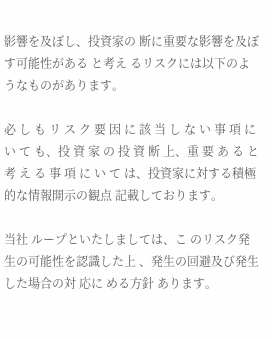影響を及ぼし、投資家の 断に重要な影響を及ぼす可能性がある と考え るリスクには以下のようなものがあります。

必 し も リ ス ク 要 因 に 該 当 し な い 事 項 に い て も、投 資 家 の 投 資 断 上、重 要 あ る と 考 え る 事 項 に い て は、投資家に対する積極的な情報開示の観点 記載しております。

当社 ループといたしましては、こ のリスク発生の可能性を認識した上 、発生の回避及び発生した場合の対 応に める方針 あります。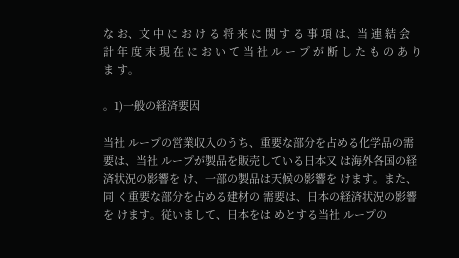な お、文 中 に お け る 将 来 に 関 す る 事 項 は、当 連 結 会 計 年 度 末 現 在 に お い て 当 社 ル ー プ が 断 し た も の あ り ま す。

。1)一般の経済要因

当社 ループの営業収入のうち、重要な部分を占める化学品の需要は、当社 ループが製品を販売している日本又 は海外各国の経済状況の影響を け、一部の製品は天候の影響を けます。また、同 く重要な部分を占める建材の 需要は、日本の経済状況の影響を けます。従いまして、日本をは めとする当社 ループの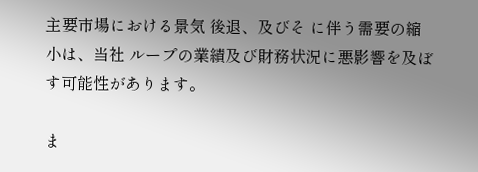主要市場における景気 後退、及びそ に伴う需要の縮小は、当社 ループの業績及び財務状況に悪影響を及ぼす可能性があります。

ま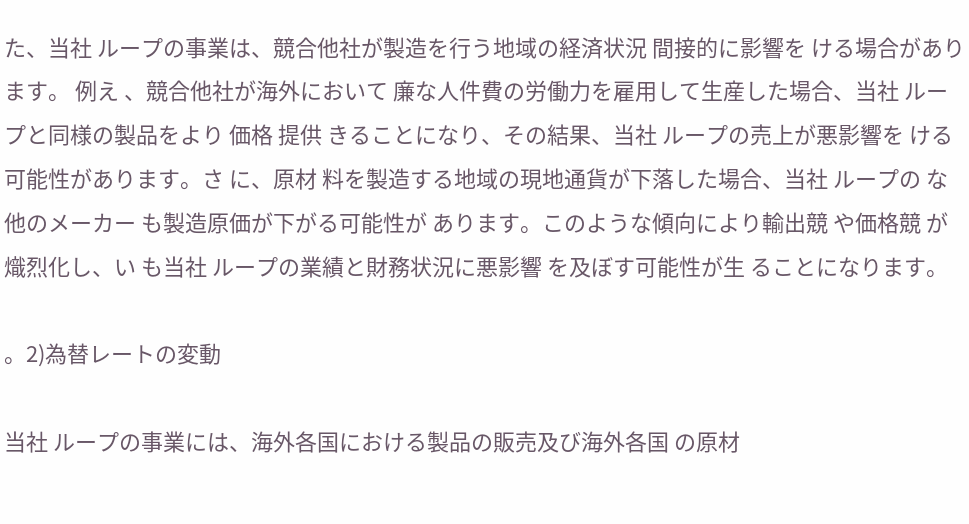た、当社 ループの事業は、競合他社が製造を行う地域の経済状況 間接的に影響を ける場合があります。 例え 、競合他社が海外において 廉な人件費の労働力を雇用して生産した場合、当社 ループと同様の製品をより 価格 提供 きることになり、その結果、当社 ループの売上が悪影響を ける可能性があります。さ に、原材 料を製造する地域の現地通貨が下落した場合、当社 ループの な 他のメーカー も製造原価が下がる可能性が あります。このような傾向により輸出競 や価格競 が熾烈化し、い も当社 ループの業績と財務状況に悪影響 を及ぼす可能性が生 ることになります。

。2)為替レートの変動

当社 ループの事業には、海外各国における製品の販売及び海外各国 の原材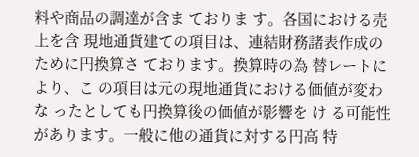料や商品の調達が含ま ておりま す。各国における売上を含 現地通貨建ての項目は、連結財務諸表作成のために円換算さ ております。換算時の為 替レートにより、こ の項目は元の現地通貨における価値が変わ な ったとしても円換算後の価値が影響を け る可能性があります。一般に他の通貨に対する円高 特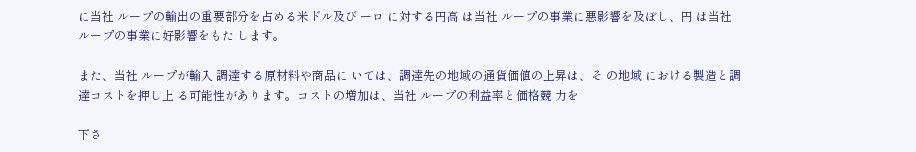に当社 ループの輸出の重要部分を占める米ドル及び ーロ に対する円高 は当社 ループの事業に悪影響を及ぼし、円 は当社 ループの事業に好影響をもた します。

また、当社 ループが輸入 調達する原材料や商品に いては、調達先の地域の通貨価値の上昇は、そ の地域 における製造と調達コストを押し上 る可能性があります。コストの増加は、当社 ループの利益率と価格競 力を

下さ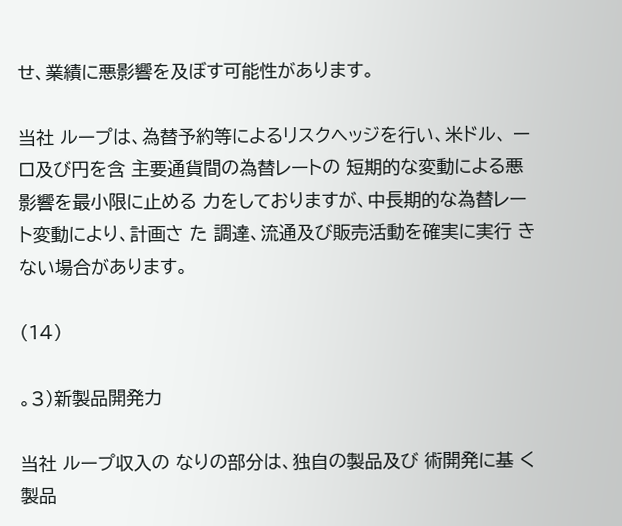せ、業績に悪影響を及ぼす可能性があります。

当社 ループは、為替予約等によるリスクヘッジを行い、米ドル、 ーロ及び円を含 主要通貨間の為替レートの 短期的な変動による悪影響を最小限に止める 力をしておりますが、中長期的な為替レート変動により、計画さ た 調達、流通及び販売活動を確実に実行 きない場合があります。

(14)

。3)新製品開発力

当社 ループ収入の なりの部分は、独自の製品及び 術開発に基 く製品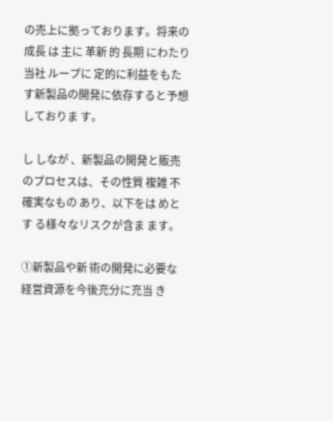の売上に拠っております。将来の成長 は 主に 革新 的 長期 にわたり 当社 ループに 定的に利益をもた す新製品の開発に依存すると予想しておりま す。

し しなが 、新製品の開発と販売のプロセスは、その性質 複雑 不確実なもの あり、以下をは めとす る様々なリスクが含ま ます。

①新製品や新 術の開発に必要な経営資源を今後充分に充当 き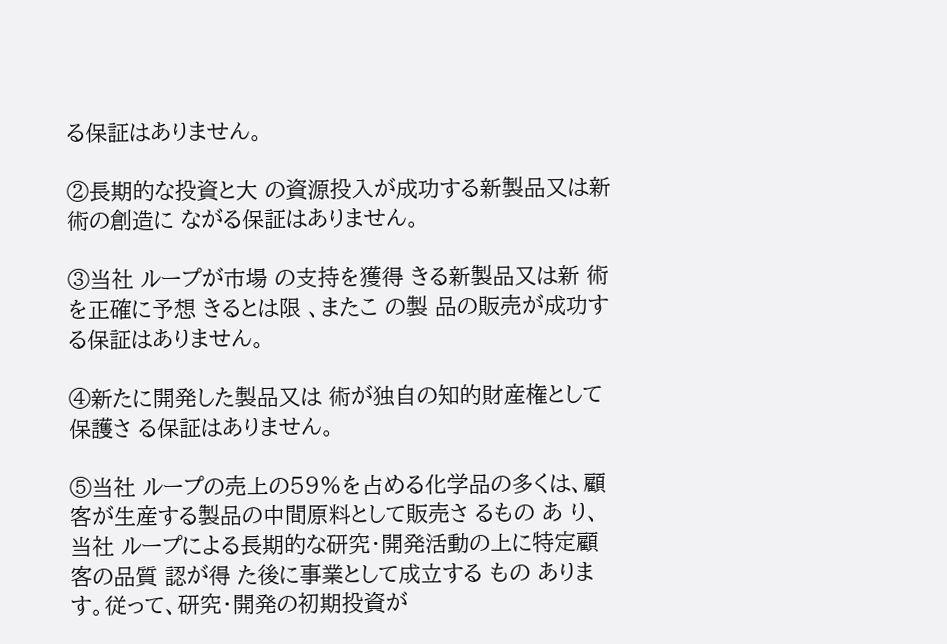る保証はありません。

②長期的な投資と大 の資源投入が成功する新製品又は新 術の創造に ながる保証はありません。

③当社 ループが市場 の支持を獲得 きる新製品又は新 術を正確に予想 きるとは限 、またこ の製 品の販売が成功する保証はありません。

④新たに開発した製品又は 術が独自の知的財産権として保護さ る保証はありません。

⑤当社 ループの売上の59%を占める化学品の多くは、顧客が生産する製品の中間原料として販売さ るもの あ り、当社 ループによる長期的な研究・開発活動の上に特定顧客の品質 認が得 た後に事業として成立する もの あります。従って、研究・開発の初期投資が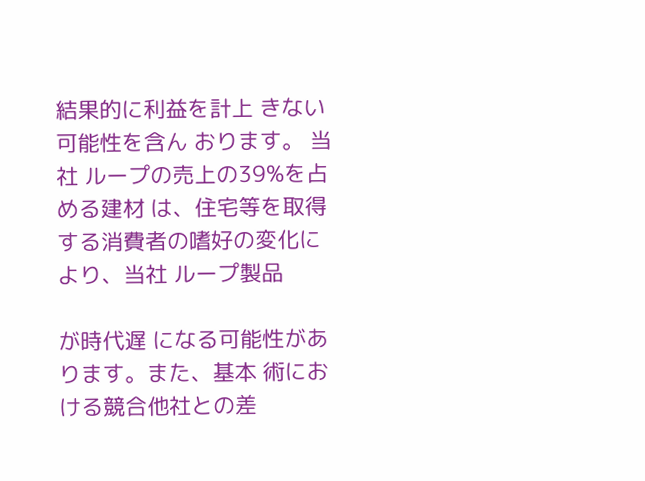結果的に利益を計上 きない可能性を含ん おります。 当社 ループの売上の39%を占める建材 は、住宅等を取得する消費者の嗜好の変化により、当社 ループ製品

が時代遅 になる可能性があります。また、基本 術における競合他社との差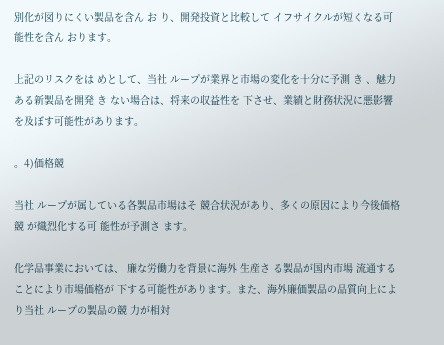別化が図りにくい製品を含ん お り、開発投資と比較して イフサイクルが短くなる可能性を含ん おります。

上記のリスクをは めとして、当社 ループが業界と市場の変化を十分に予測 き 、魅力ある新製品を開発 き ない場合は、将来の収益性を 下させ、業績と財務状況に悪影響を及ぼす可能性があります。

。4)価格競

当社 ループが属している各製品市場はそ 競合状況があり、多くの原因により今後価格競 が熾烈化する可 能性が予測さ ます。

化学品事業においては、 廉な労働力を背景に海外 生産さ る製品が国内市場 流通することにより市場価格が 下する可能性があります。また、海外廉価製品の品質向上により当社 ループの製品の競 力が相対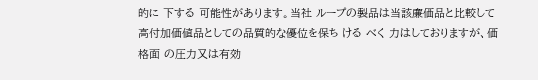的に 下する 可能性があります。当社 ループの製品は当該廉価品と比較して高付加価値品としての品質的な優位を保ち ける べく 力はしておりますが、価格面 の圧力又は有効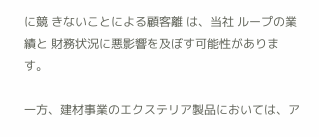に競 きないことによる顧客離 は、当社 ループの業績と 財務状況に悪影響を及ぼす可能性があります。

一方、建材事業のエクステリア製品においては、ア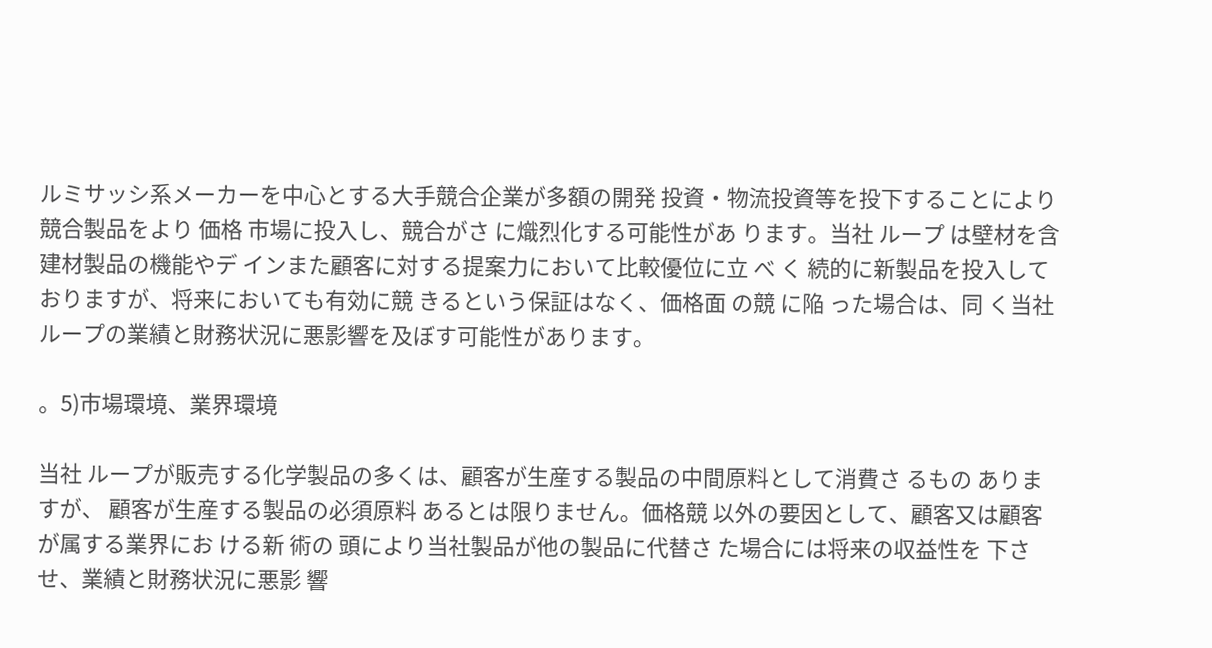ルミサッシ系メーカーを中心とする大手競合企業が多額の開発 投資・物流投資等を投下することにより競合製品をより 価格 市場に投入し、競合がさ に熾烈化する可能性があ ります。当社 ループ は壁材を含 建材製品の機能やデ インまた顧客に対する提案力において比較優位に立 べ く 続的に新製品を投入しておりますが、将来においても有効に競 きるという保証はなく、価格面 の競 に陥 った場合は、同 く当社 ループの業績と財務状況に悪影響を及ぼす可能性があります。

。5)市場環境、業界環境

当社 ループが販売する化学製品の多くは、顧客が生産する製品の中間原料として消費さ るもの ありますが、 顧客が生産する製品の必須原料 あるとは限りません。価格競 以外の要因として、顧客又は顧客が属する業界にお ける新 術の 頭により当社製品が他の製品に代替さ た場合には将来の収益性を 下させ、業績と財務状況に悪影 響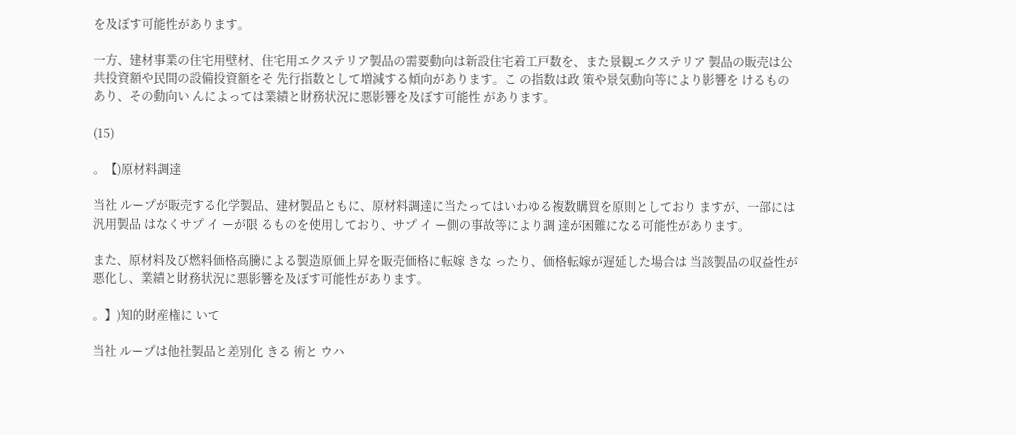を及ぼす可能性があります。

一方、建材事業の住宅用壁材、住宅用エクステリア製品の需要動向は新設住宅着工戸数を、また景観エクステリア 製品の販売は公共投資額や民間の設備投資額をそ 先行指数として増減する傾向があります。こ の指数は政 策や景気動向等により影響を けるもの あり、その動向い んによっては業績と財務状況に悪影響を及ぼす可能性 があります。

(15)

。【)原材料調達

当社 ループが販売する化学製品、建材製品ともに、原材料調達に当たってはいわゆる複数購買を原則としており ますが、一部には汎用製品 はなくサプ イ ーが限 るものを使用しており、サプ イ ー側の事故等により調 達が困難になる可能性があります。

また、原材料及び燃料価格高騰による製造原価上昇を販売価格に転嫁 きな ったり、価格転嫁が遅延した場合は 当該製品の収益性が悪化し、業績と財務状況に悪影響を及ぼす可能性があります。

。】)知的財産権に いて

当社 ループは他社製品と差別化 きる 術と ウハ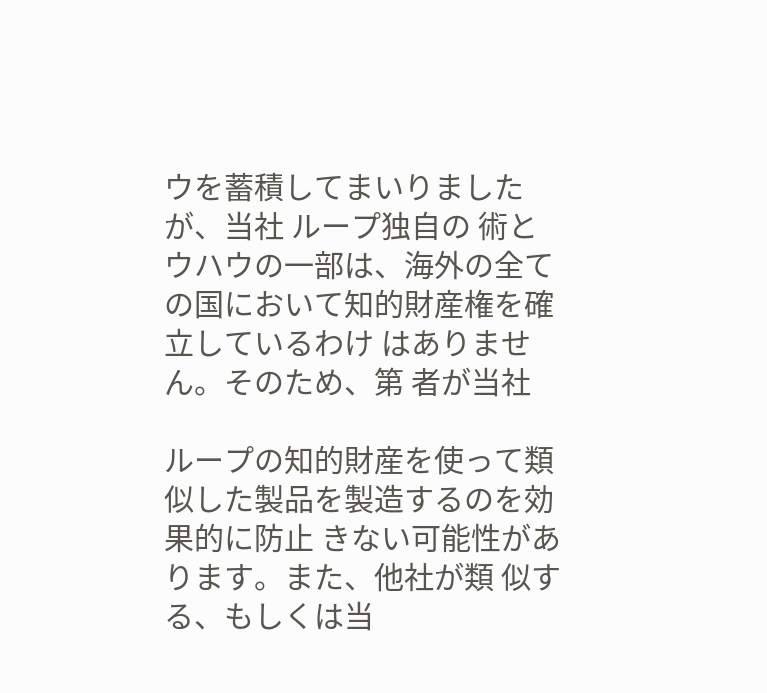ウを蓄積してまいりましたが、当社 ループ独自の 術と ウハウの一部は、海外の全ての国において知的財産権を確立しているわけ はありません。そのため、第 者が当社

ループの知的財産を使って類似した製品を製造するのを効果的に防止 きない可能性があります。また、他社が類 似する、もしくは当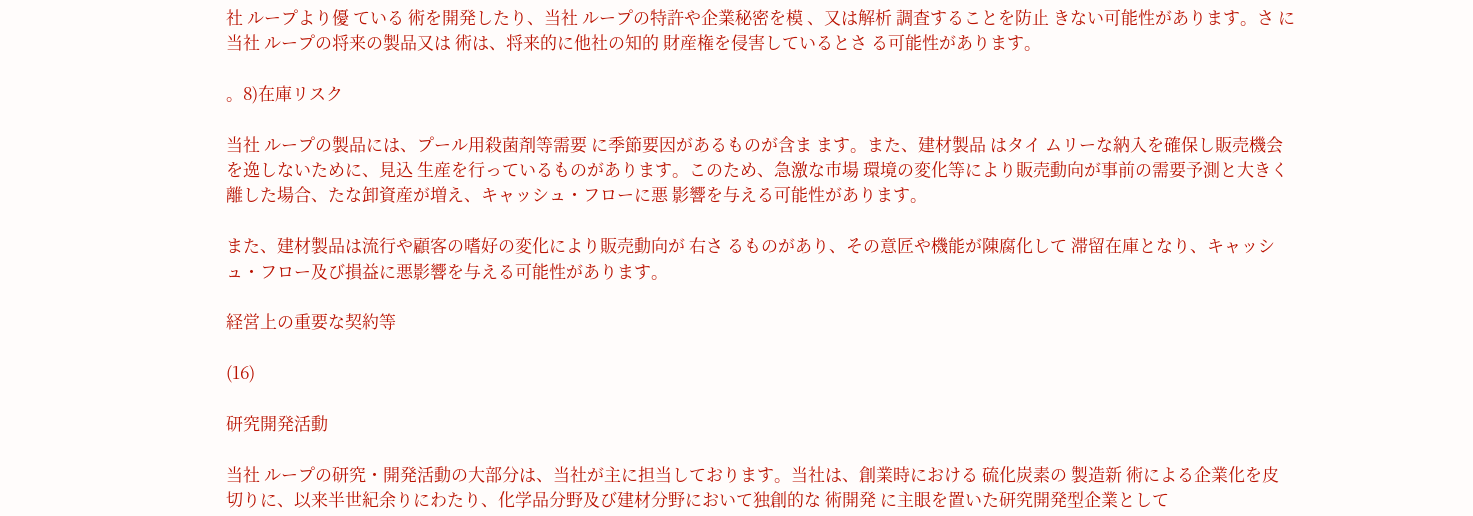社 ループより優 ている 術を開発したり、当社 ループの特許や企業秘密を模 、又は解析 調査することを防止 きない可能性があります。さ に当社 ループの将来の製品又は 術は、将来的に他社の知的 財産権を侵害しているとさ る可能性があります。

。8)在庫リスク

当社 ループの製品には、プール用殺菌剤等需要 に季節要因があるものが含ま ます。また、建材製品 はタイ ムリーな納入を確保し販売機会を逸しないために、見込 生産を行っているものがあります。このため、急激な市場 環境の変化等により販売動向が事前の需要予測と大きく 離した場合、たな卸資産が増え、キャッシュ・フローに悪 影響を与える可能性があります。

また、建材製品は流行や顧客の嗜好の変化により販売動向が 右さ るものがあり、その意匠や機能が陳腐化して 滞留在庫となり、キャッシュ・フロー及び損益に悪影響を与える可能性があります。

経営上の重要な契約等

(16)

研究開発活動

当社 ループの研究・開発活動の大部分は、当社が主に担当しております。当社は、創業時における 硫化炭素の 製造新 術による企業化を皮切りに、以来半世紀余りにわたり、化学品分野及び建材分野において独創的な 術開発 に主眼を置いた研究開発型企業として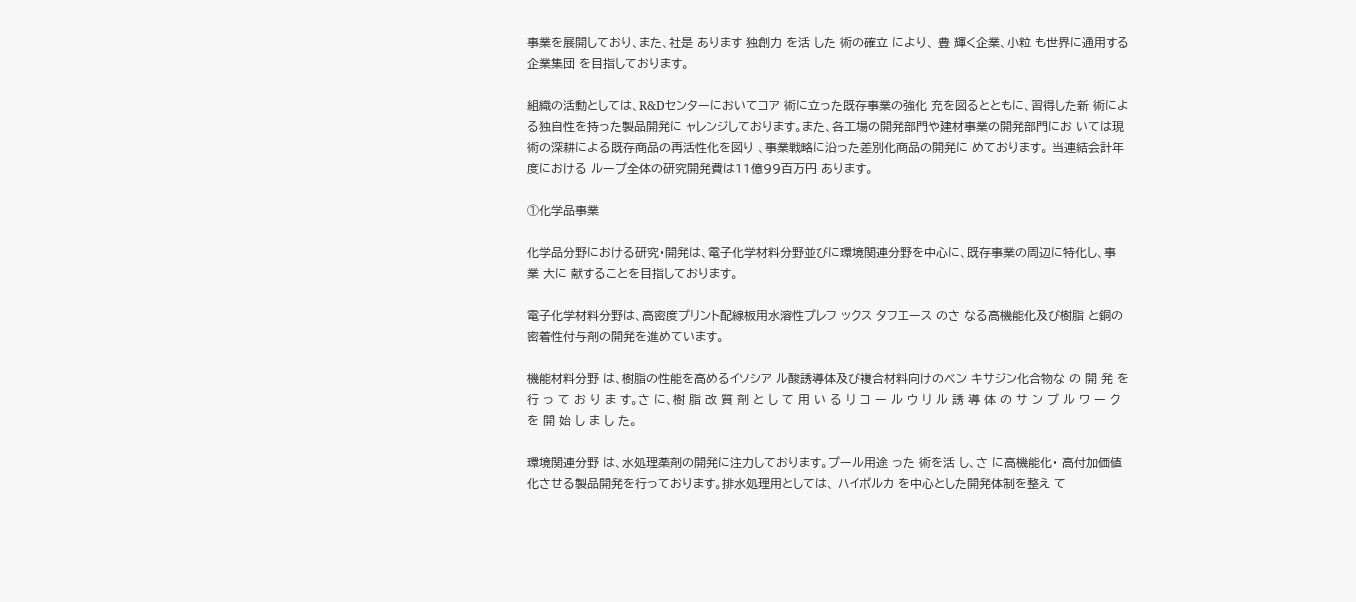事業を展開しており、また、社是 あります 独創力 を活 した 術の確立 により、 豊 輝く企業、小粒 も世界に通用する企業集団 を目指しております。

組織の活動としては、R&Dセンターにおいてコア 術に立った既存事業の強化 充を図るとともに、習得した新 術による独自性を持った製品開発に ャレンジしております。また、各工場の開発部門や建材事業の開発部門にお いては現 術の深耕による既存商品の再活性化を図り 、事業戦略に沿った差別化商品の開発に めております。 当連結会計年度における ループ全体の研究開発費は11億99百万円 あります。

①化学品事業

化学品分野における研究・開発は、電子化学材料分野並びに環境関連分野を中心に、既存事業の周辺に特化し、事 業 大に 献することを目指しております。

電子化学材料分野は、高密度プリント配線板用水溶性プレフ ックス タフエース のさ なる高機能化及び樹脂 と銅の密着性付与剤の開発を進めています。

機能材料分野 は、樹脂の性能を高めるイソシア ル酸誘導体及び複合材料向けのベン キサジン化合物な の 開 発 を 行 っ て お り ま す。さ に、樹 脂 改 質 剤 と し て 用 い る リ コ ー ル ウ リ ル 誘 導 体 の サ ン プ ル ワ ー ク を 開 始 し ま し た。

環境関連分野 は、水処理薬剤の開発に注力しております。プール用途 った 術を活 し、さ に高機能化・ 高付加価値化させる製品開発を行っております。排水処理用としては、 ハイポルカ を中心とした開発体制を整え て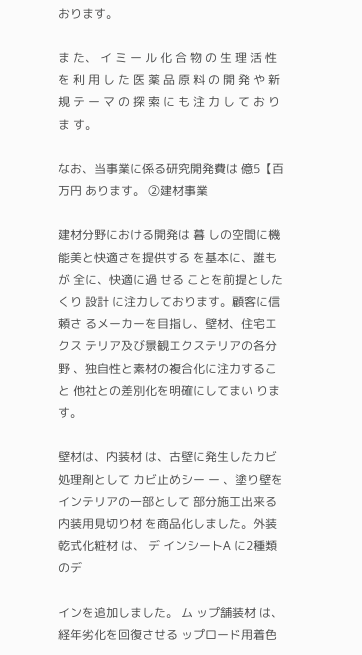おります。

ま た、 イ ミ ー ル 化 合 物 の 生 理 活 性 を 利 用 し た 医 薬 品 原 料 の 開 発 や 新 規 テ ー マ の 探 索 に も 注 力 し て お り ま す。

なお、当事業に係る研究開発費は 億5【百万円 あります。 ②建材事業

建材分野における開発は 暮 しの空間に機能美と快適さを提供する を基本に、誰もが 全に、快適に過 せる ことを前提とした くり 設計 に注力しております。顧客に信頼さ るメーカーを目指し、壁材、住宅エクス テリア及び景観エクステリアの各分野 、独自性と素材の複合化に注力すること 他社との差別化を明確にしてまい ります。

壁材は、内装材 は、古壁に発生したカビ処理剤として カビ止めシー ー 、塗り壁をインテリアの一部として 部分施工出来る 内装用見切り材 を商品化しました。外装乾式化粧材 は、 デ インシートA に2種類のデ

インを追加しました。 ム ップ舗装材 は、経年劣化を回復させる ップロード用着色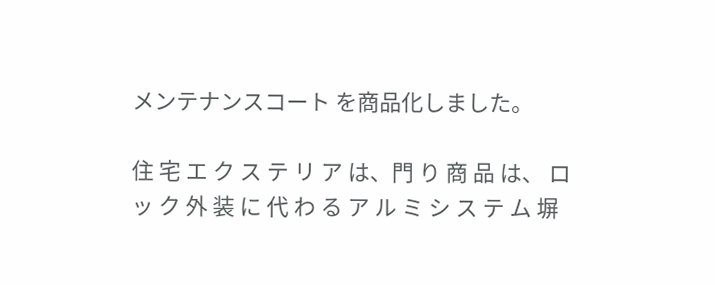メンテナンスコート を商品化しました。

住 宅 エ ク ス テ リ ア は、門 り 商 品 は、 ロ ッ ク 外 装 に 代 わ る ア ル ミ シ ス テ ム 塀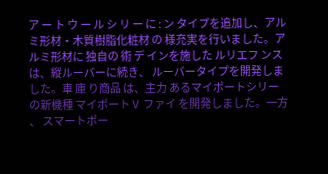ア ー ト ウ ー ル シ リ ー に : ン タイプを追加し、アルミ形材・木質樹脂化粧材 の 様充実を行いました。アルミ形材に 独自の 術 デ インを施した ルリエフ ンス は、縦ルーバーに続き、 ルーバータイプを開発しました。車 庫 り商品 は、主力 あるマイポートシリー の新機種 マイポートⅤ ファイ を開発しました。一方 、 スマートポー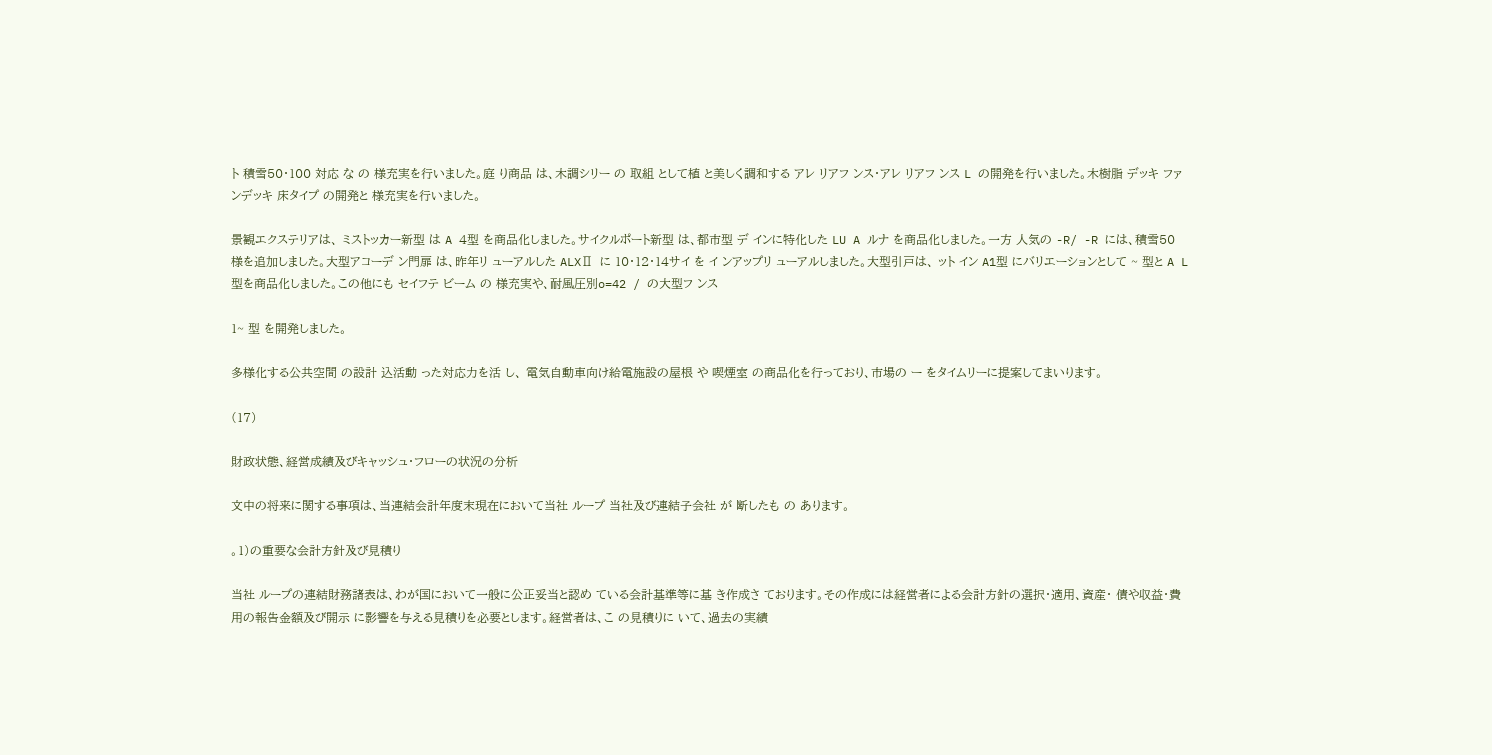ト 積雪50・100 対応 な の 様充実を行いました。庭 り商品 は、木調シリー の 取組 として植 と美しく調和する アレ リアフ ンス・アレ リアフ ンス L の開発を行いました。木樹脂 デッキ ファンデッキ 床タイプ の開発と 様充実を行いました。

景観エクステリアは、 ミストッカー新型 は A 4型 を商品化しました。サイクルポート新型 は、都市型 デ インに特化した LU A ルナ を商品化しました。一方 人気の -R/ -R には、積雪50 様を追加しました。大型アコーデ ン門扉 は、昨年リ ューアルした ALXⅡ に 10・12・14サイ を イ ンアップリ ューアルしました。大型引戸は、 ット イン A1型 にバリエーションとして ~ 型と A L型を商品化しました。この他にも セイフテ ビーム の 様充実や、耐風圧別o=42 / の大型フ ンス

1~ 型 を開発しました。

多様化する公共空間 の設計 込活動 った対応力を活 し、 電気自動車向け給電施設の屋根 や 喫煙室 の商品化を行っており、市場の ー をタイムリーに提案してまいります。

(17)

財政状態、経営成績及びキャッシュ・フローの状況の分析

文中の将来に関する事項は、当連結会計年度末現在において当社 ループ 当社及び連結子会社 が 断したも の あります。

。1)の重要な会計方針及び見積り

当社 ループの連結財務諸表は、わが国において一般に公正妥当と認め ている会計基準等に基 き作成さ ております。その作成には経営者による会計方針の選択・適用、資産・ 債や収益・費用の報告金額及び開示 に影響を与える見積りを必要とします。経営者は、こ の見積りに いて、過去の実績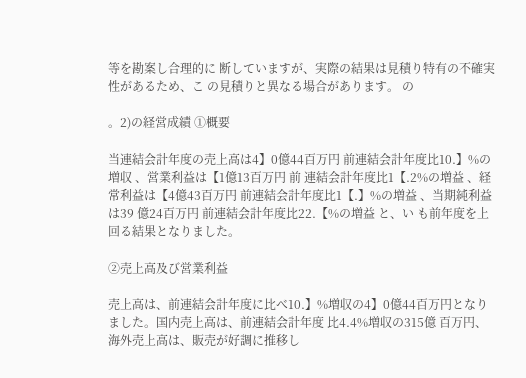等を勘案し合理的に 断していますが、実際の結果は見積り特有の不確実性があるため、こ の見積りと異なる場合があります。 の

。2)の経営成績 ①概要

当連結会計年度の売上高は4】0億44百万円 前連結会計年度比10.】%の増収 、営業利益は【1億13百万円 前 連結会計年度比1【.2%の増益 、経常利益は【4億43百万円 前連結会計年度比1【.】%の増益 、当期純利益は39 億24百万円 前連結会計年度比22.【%の増益 と、い も前年度を上回る結果となりました。

②売上高及び営業利益

売上高は、前連結会計年度に比べ10.】%増収の4】0億44百万円となりました。国内売上高は、前連結会計年度 比4.4%増収の315億 百万円、海外売上高は、販売が好調に推移し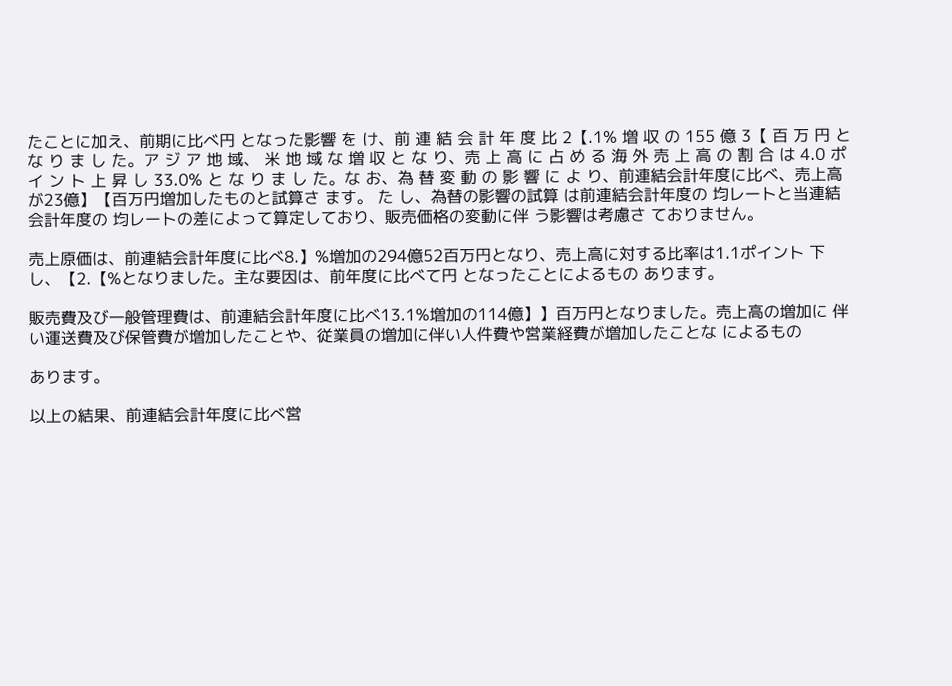たことに加え、前期に比べ円 となった影響 を け、前 連 結 会 計 年 度 比 2【.1% 増 収 の 155 億 3【 百 万 円 と な り ま し た。ア ジ ア 地 域、 米 地 域 な 増 収 と な り、売 上 高 に 占 め る 海 外 売 上 高 の 割 合 は 4.0 ポ イ ン ト 上 昇 し 33.0% と な り ま し た。な お、為 替 変 動 の 影 響 に よ り、前連結会計年度に比べ、売上高が23億】【百万円増加したものと試算さ ます。 た し、為替の影響の試算 は前連結会計年度の 均レートと当連結会計年度の 均レートの差によって算定しており、販売価格の変動に伴 う影響は考慮さ ておりません。

売上原価は、前連結会計年度に比べ8.】%増加の294億52百万円となり、売上高に対する比率は1.1ポイント 下し、【2.【%となりました。主な要因は、前年度に比べて円 となったことによるもの あります。

販売費及び一般管理費は、前連結会計年度に比べ13.1%増加の114億】】百万円となりました。売上高の増加に 伴い運送費及び保管費が増加したことや、従業員の増加に伴い人件費や営業経費が増加したことな によるもの

あります。

以上の結果、前連結会計年度に比べ営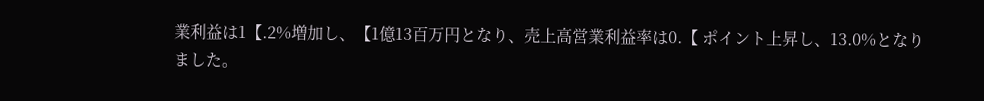業利益は1【.2%増加し、【1億13百万円となり、売上高営業利益率は0.【 ポイント上昇し、13.0%となりました。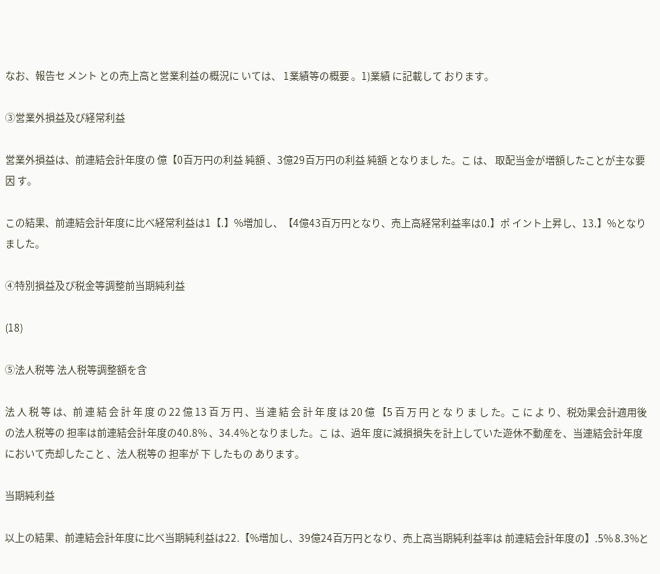なお、報告セ メント との売上高と営業利益の概況に いては、 1業績等の概要 。1)業績 に記載して おります。

③営業外損益及び経常利益

営業外損益は、前連結会計年度の 億【0百万円の利益 純額 、3億29百万円の利益 純額 となりまし た。こ は、 取配当金が増額したことが主な要因 す。

この結果、前連結会計年度に比べ経常利益は1【.】%増加し、【4億43百万円となり、売上高経常利益率は0.】ポ イント上昇し、13.】%となりました。

④特別損益及び税金等調整前当期純利益

(18)

⑤法人税等 法人税等調整額を含

法 人 税 等 は、前 連 結 会 計 年 度 の 22 億 13 百 万 円 、当 連 結 会 計 年 度 は 20 億 【5 百 万 円 と な り ま し た。こ に よ り、税効果会計適用後の法人税等の 担率は前連結会計年度の40.8% 、34.4%となりました。こ は、過年 度に減損損失を計上していた遊休不動産を、当連結会計年度において売却したこと 、法人税等の 担率が 下 したもの あります。

当期純利益

以上の結果、前連結会計年度に比べ当期純利益は22.【%増加し、39億24百万円となり、売上高当期純利益率は 前連結会計年度の】.5% 8.3%と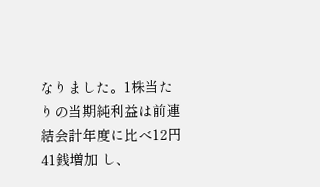なりました。1株当たりの当期純利益は前連結会計年度に比べ12円41銭増加 し、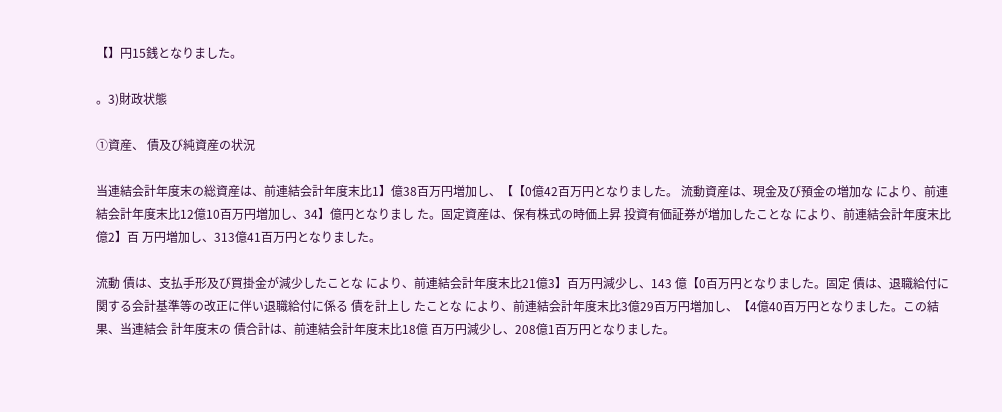【】円15銭となりました。

。3)財政状態

①資産、 債及び純資産の状況

当連結会計年度末の総資産は、前連結会計年度末比1】億38百万円増加し、【【0億42百万円となりました。 流動資産は、現金及び預金の増加な により、前連結会計年度末比12億10百万円増加し、34】億円となりまし た。固定資産は、保有株式の時価上昇 投資有価証券が増加したことな により、前連結会計年度末比 億2】百 万円増加し、313億41百万円となりました。

流動 債は、支払手形及び買掛金が減少したことな により、前連結会計年度末比21億3】百万円減少し、143 億【0百万円となりました。固定 債は、退職給付に関する会計基準等の改正に伴い退職給付に係る 債を計上し たことな により、前連結会計年度末比3億29百万円増加し、【4億40百万円となりました。この結果、当連結会 計年度末の 債合計は、前連結会計年度末比18億 百万円減少し、208億1百万円となりました。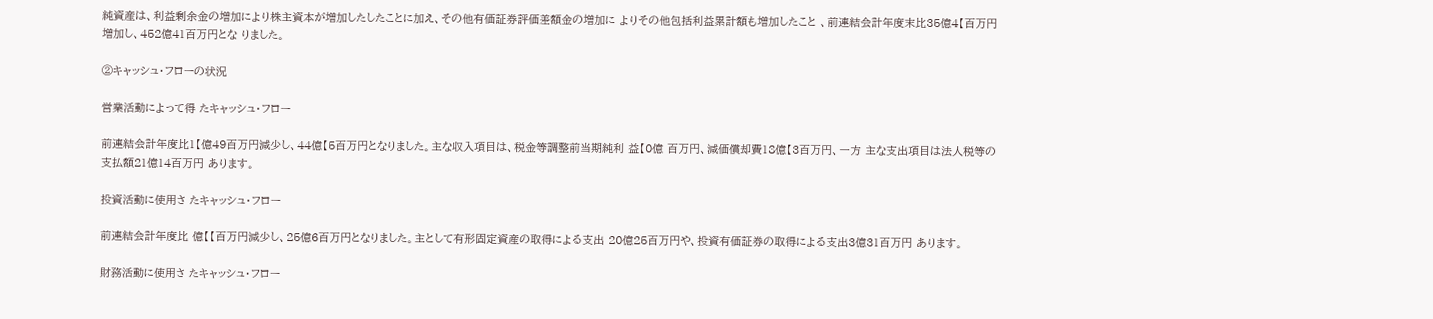純資産は、利益剰余金の増加により株主資本が増加したしたことに加え、その他有価証券評価差額金の増加に よりその他包括利益累計額も増加したこと 、前連結会計年度末比35億4【百万円増加し、452億41百万円とな りました。

②キャッシュ・フローの状況

営業活動によって得 たキャッシュ・フロー

前連結会計年度比1【億49百万円減少し、44億【5百万円となりました。主な収入項目は、税金等調整前当期純利 益【0億 百万円、減価償却費18億【3百万円、一方 主な支出項目は法人税等の支払額21億14百万円 あります。

投資活動に使用さ たキャッシュ・フロー

前連結会計年度比 億【【百万円減少し、25億6百万円となりました。主として有形固定資産の取得による支出 20億25百万円や、投資有価証券の取得による支出3億31百万円 あります。

財務活動に使用さ たキャッシュ・フロー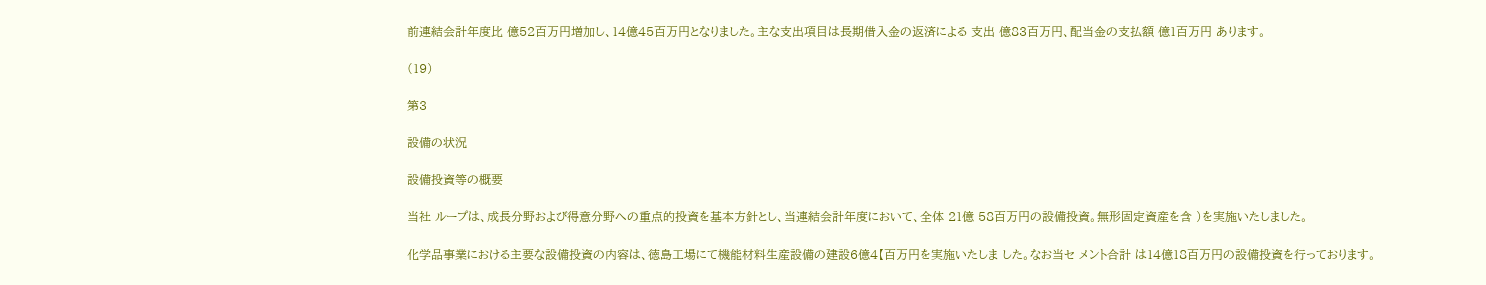前連結会計年度比 億52百万円増加し、14億45百万円となりました。主な支出項目は長期借入金の返済による 支出 億83百万円、配当金の支払額 億1百万円 あります。

(19)

第3

設備の状況

設備投資等の概要

当社 ループは、成長分野および得意分野への重点的投資を基本方針とし、当連結会計年度において、全体 21億 58百万円の設備投資。無形固定資産を含 )を実施いたしました。

化学品事業における主要な設備投資の内容は、徳島工場にて機能材料生産設備の建設6億4【百万円を実施いたしま した。なお当セ メント合計 は14億18百万円の設備投資を行っております。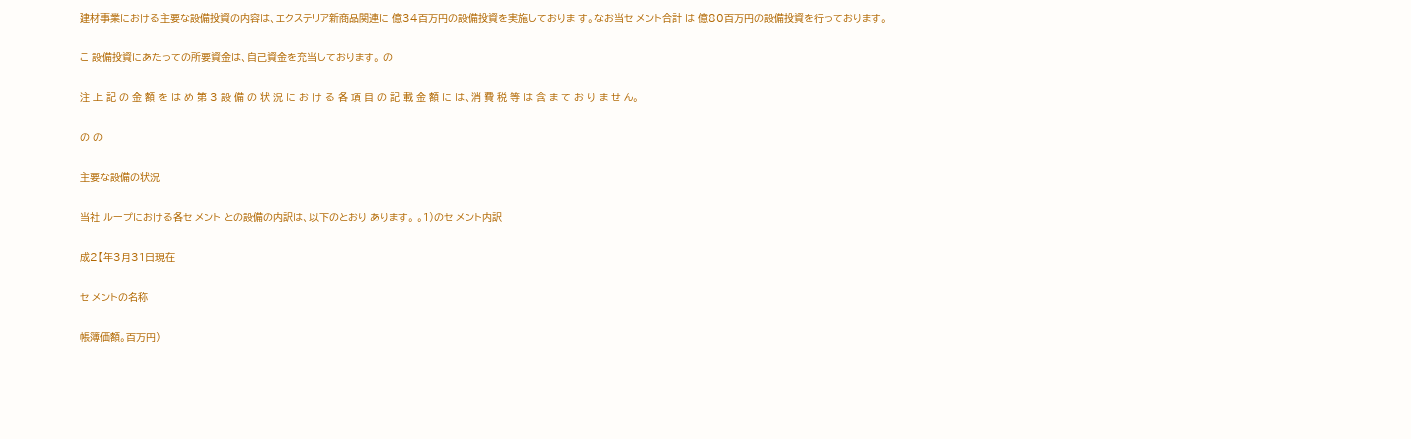建材事業における主要な設備投資の内容は、エクステリア新商品関連に 億34百万円の設備投資を実施しておりま す。なお当セ メント合計 は 億80百万円の設備投資を行っております。

こ 設備投資にあたっての所要資金は、自己資金を充当しております。 の

注 上 記 の 金 額 を は め 第 3 設 備 の 状 況 に お け る 各 項 目 の 記 載 金 額 に は、消 費 税 等 は 含 ま て お り ま せ ん。

の の

主要な設備の状況

当社 ループにおける各セ メント との設備の内訳は、以下のとおり あります。 。1)のセ メント内訳

成2【年3月31日現在

セ メントの名称

帳簿価額。百万円)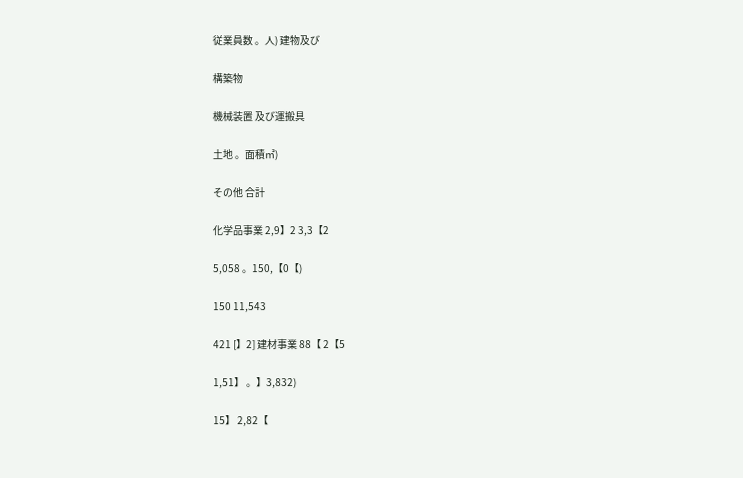従業員数 。人) 建物及び

構築物

機械装置 及び運搬具

土地 。面積㎡)

その他 合計

化学品事業 2,9】2 3,3【2

5,058 。150,【0【)

150 11,543

421 [】2] 建材事業 88【 2【5

1,51】 。】3,832)

15】 2,82【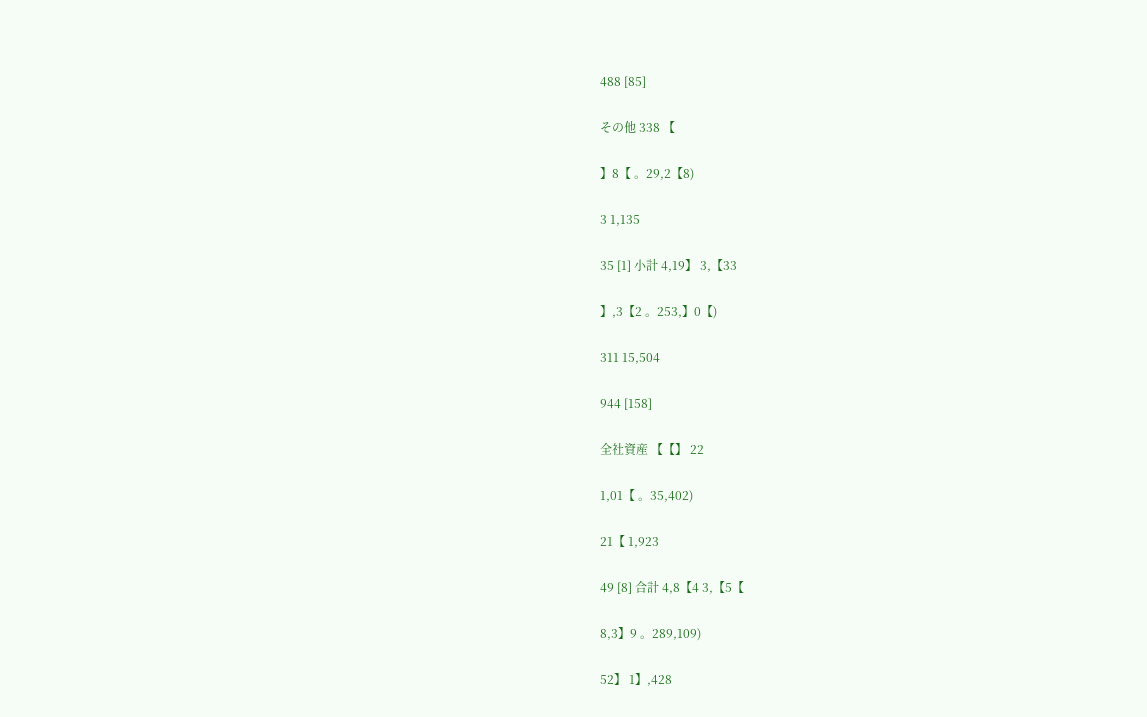488 [85]

その他 338 【

】8【 。29,2【8)

3 1,135

35 [1] 小計 4,19】 3,【33

】,3【2 。253,】0【)

311 15,504

944 [158]

全社資産 【【】 22

1,01【 。35,402)

21【 1,923

49 [8] 合計 4,8【4 3,【5【

8,3】9 。289,109)

52】 1】,428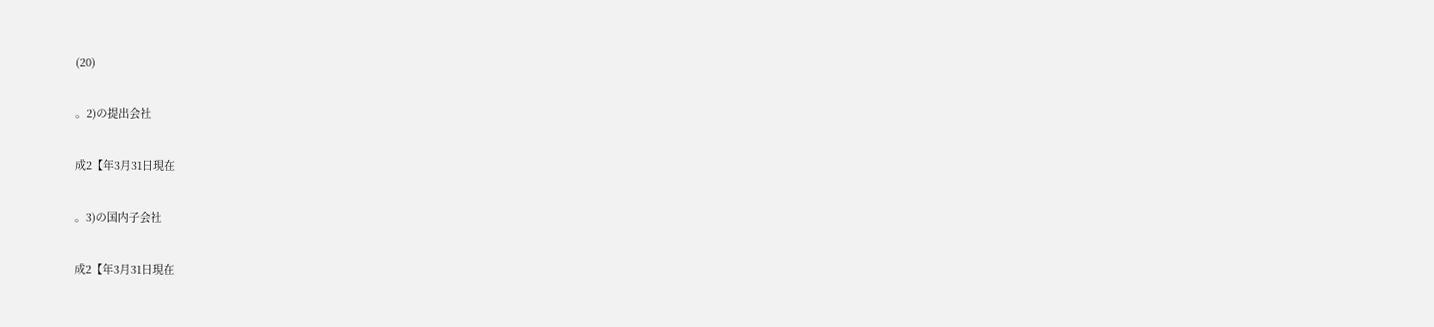(20)

。2)の提出会社

成2【年3月31日現在

。3)の国内子会社

成2【年3月31日現在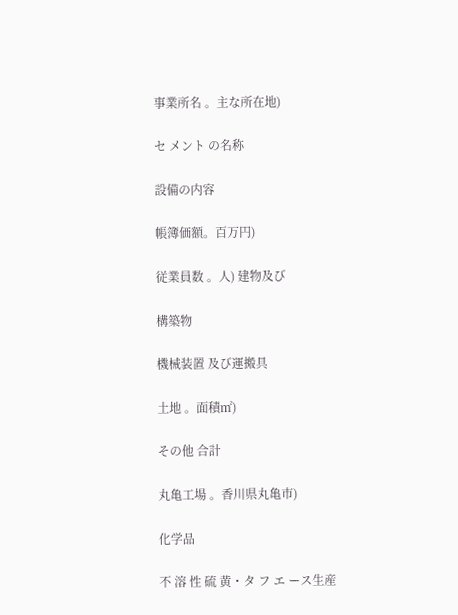事業所名 。主な所在地)

セ メント の名称

設備の内容

帳簿価額。百万円)

従業員数 。人) 建物及び

構築物

機械装置 及び運搬具

土地 。面積㎡)

その他 合計

丸亀工場 。香川県丸亀市)

化学品

不 溶 性 硫 黄・タ フ エ ース生産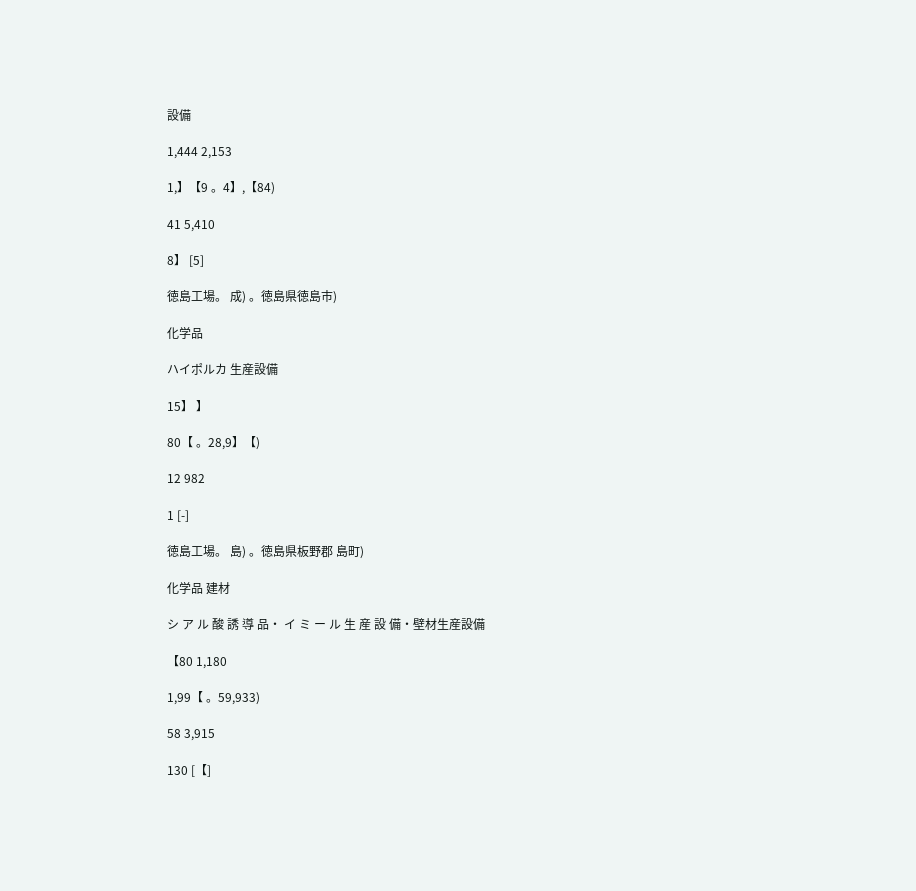設備

1,444 2,153

1,】【9 。4】,【84)

41 5,410

8】 [5]

徳島工場。 成) 。徳島県徳島市)

化学品

ハイポルカ 生産設備

15】 】

80【 。28,9】【)

12 982

1 [-]

徳島工場。 島) 。徳島県板野郡 島町)

化学品 建材

シ ア ル 酸 誘 導 品・ イ ミ ー ル 生 産 設 備・壁材生産設備

【80 1,180

1,99【 。59,933)

58 3,915

130 [【]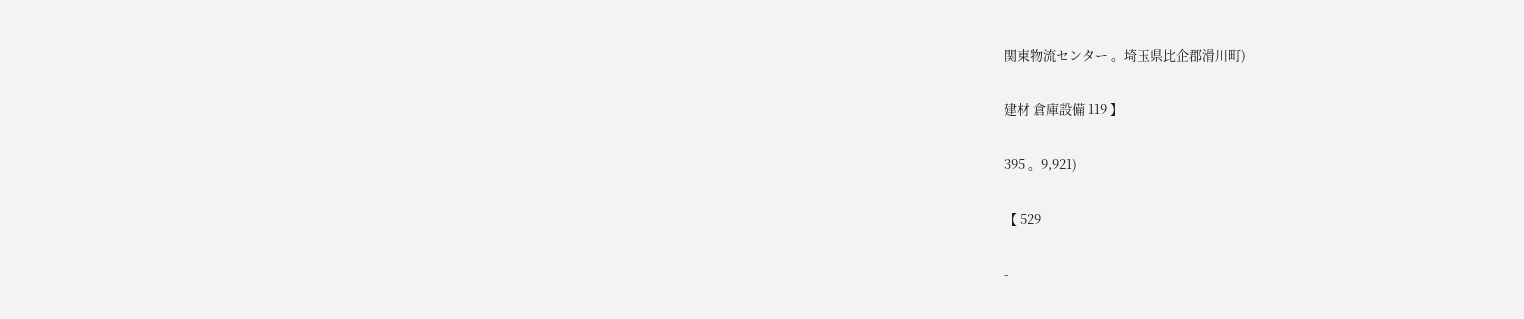関東物流センター 。埼玉県比企郡滑川町)

建材 倉庫設備 119 】

395 。9,921)

【 529

-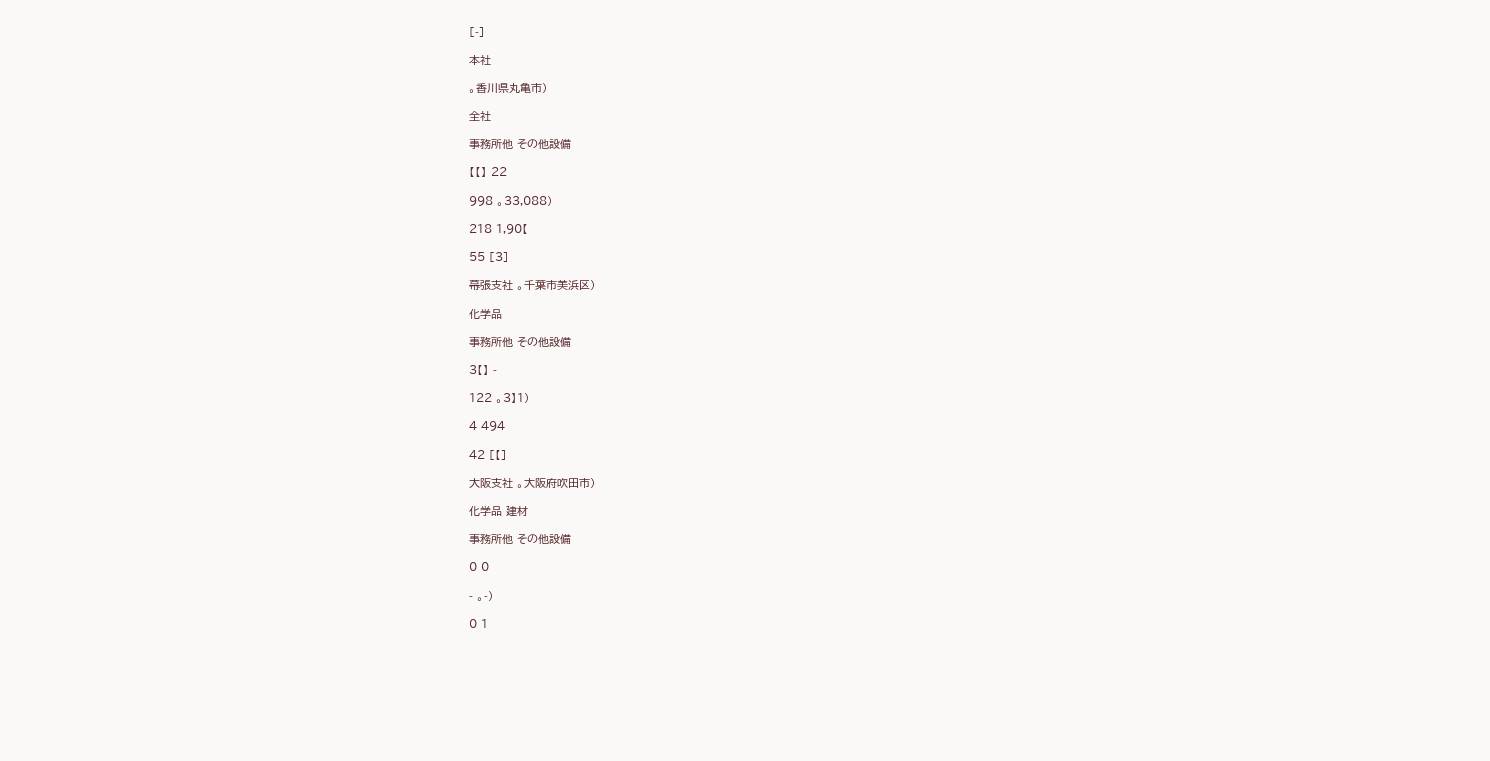[-]

本社

。香川県丸亀市)

全社

事務所他 その他設備

【【】 22

998 。33,088)

218 1,90【

55 [3]

幕張支社 。千葉市美浜区)

化学品

事務所他 その他設備

3【】 -

122 。3】1)

4 494

42 [【]

大阪支社 。大阪府吹田市)

化学品 建材

事務所他 その他設備

0 0

- 。-)

0 1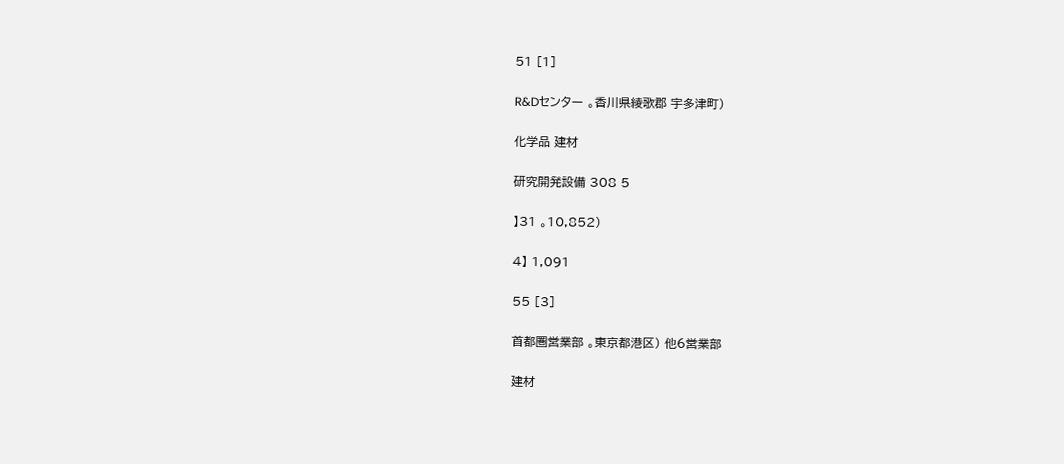51 [1]

R&Dセンター 。香川県綾歌郡 宇多津町)

化学品 建材

研究開発設備 308 5

】31 。10,852)

4】 1,091

55 [3]

首都圏営業部 。東京都港区) 他6営業部

建材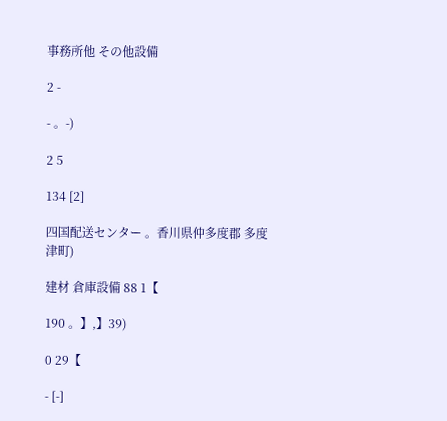事務所他 その他設備

2 -

- 。-)

2 5

134 [2]

四国配送センター 。香川県仲多度郡 多度津町)

建材 倉庫設備 88 1【

190 。】,】39)

0 29【

- [-]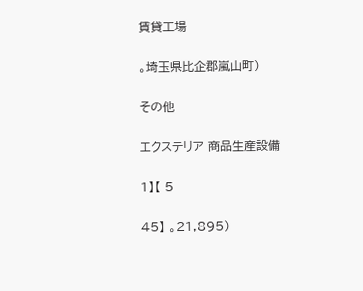賃貸工場

。埼玉県比企郡嵐山町)

その他

エクステリア 商品生産設備

1】【 5

45】 。21,895)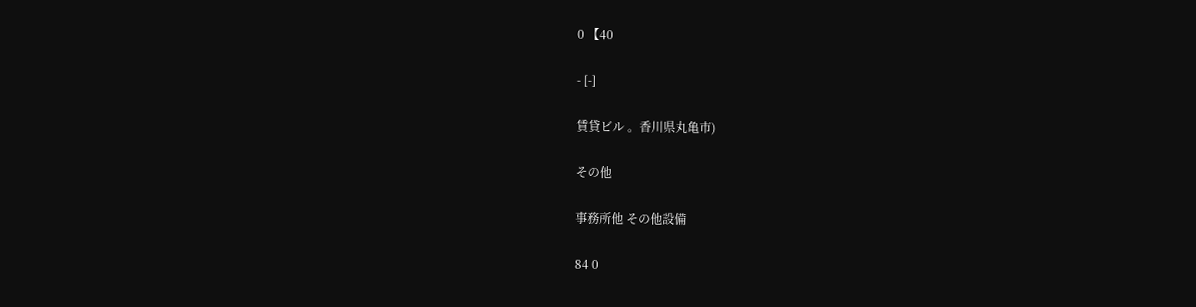0 【40

- [-]

賃貸ビル 。香川県丸亀市)

その他

事務所他 その他設備

84 0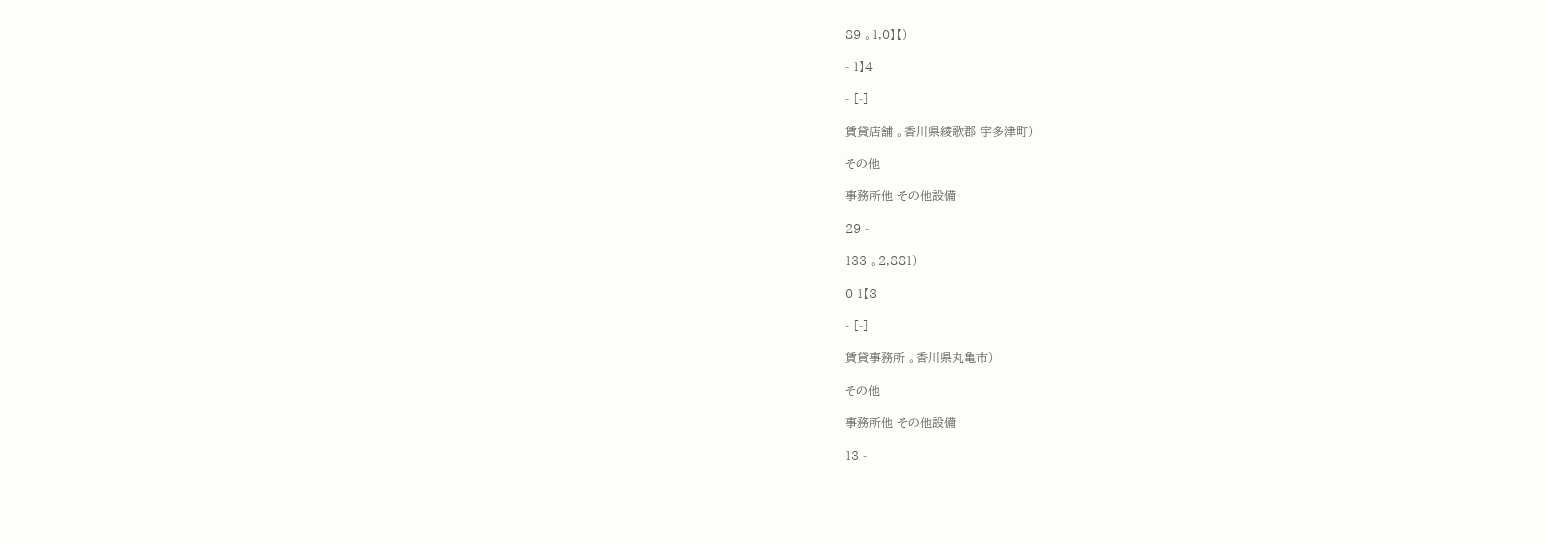89 。1,0】【)

- 1】4

- [-]

賃貸店舗 。香川県綾歌郡 宇多津町)

その他

事務所他 その他設備

29 -

133 。2,881)

0 1【3

- [-]

賃貸事務所 。香川県丸亀市)

その他

事務所他 その他設備

13 -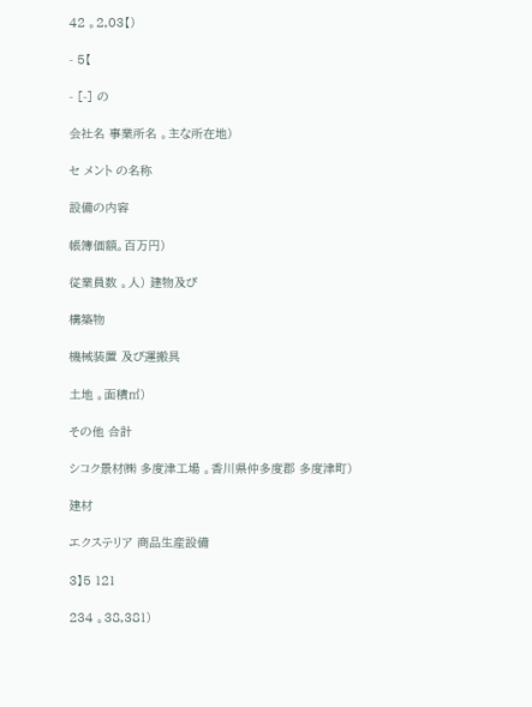42 。2,03【)

- 5【

- [-] の

会社名 事業所名 。主な所在地)

セ メント の名称

設備の内容

帳簿価額。百万円)

従業員数 。人) 建物及び

構築物

機械装置 及び運搬具

土地 。面積㎡)

その他 合計

シコク景材㈱ 多度津工場 。香川県仲多度郡 多度津町)

建材

エクステリア 商品生産設備

3】5 121

234 。38,381)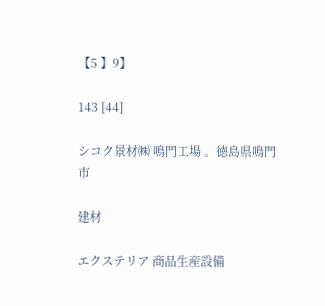【5 】9】

143 [44]

シコク景材㈱ 鳴門工場 。徳島県鳴門市

建材

エクステリア 商品生産設備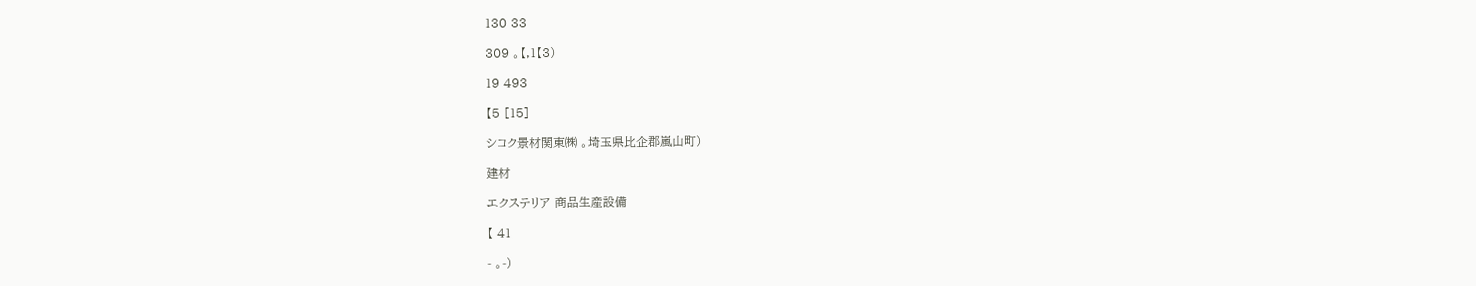130 33

309 。【,1【3)

19 493

【5 [15]

シコク景材関東㈱ 。埼玉県比企郡嵐山町)

建材

エクステリア 商品生産設備

【 41

- 。-)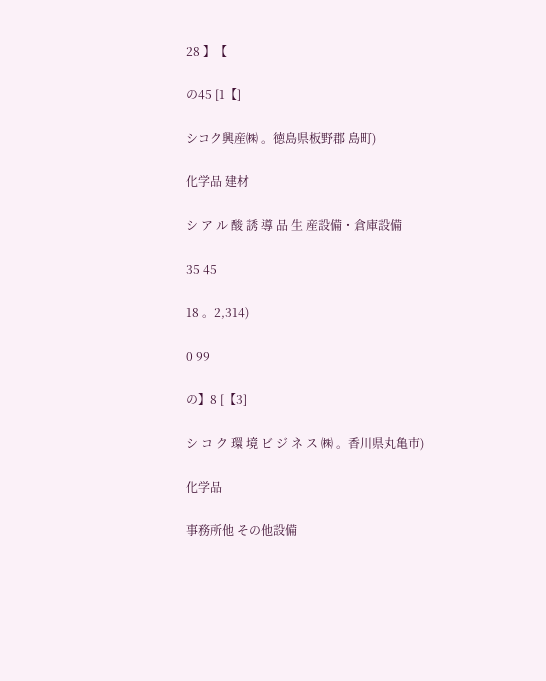28 】【

の45 [1【]

シコク興産㈱ 。徳島県板野郡 島町)

化学品 建材

シ ア ル 酸 誘 導 品 生 産設備・倉庫設備

35 45

18 。2,314)

0 99

の】8 [【3]

シ コ ク 環 境 ビ ジ ネ ス ㈱ 。香川県丸亀市)

化学品

事務所他 その他設備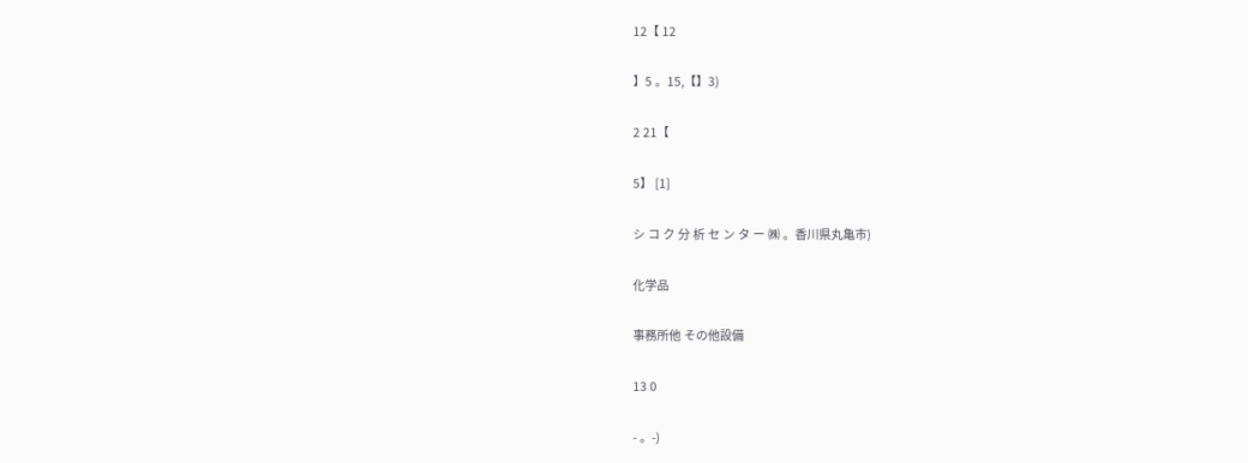12【 12

】5 。15,【】3)

2 21【

5】 [1]

シ コ ク 分 析 セ ン タ ー ㈱ 。香川県丸亀市)

化学品

事務所他 その他設備

13 0

- 。-)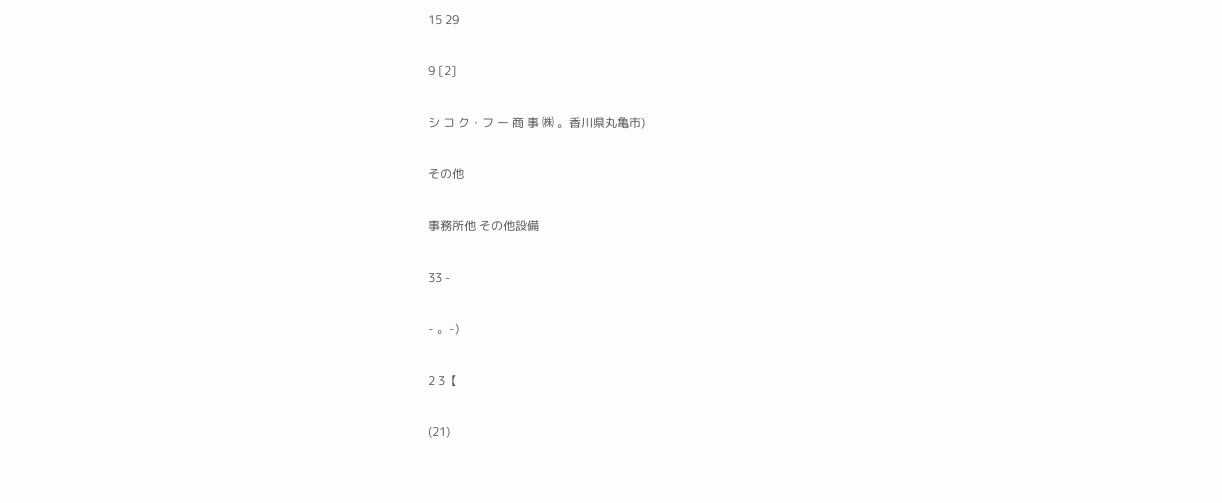15 29

9 [2]

シ コ ク・フ ー 商 事 ㈱ 。香川県丸亀市)

その他

事務所他 その他設備

33 -

- 。-)

2 3【

(21)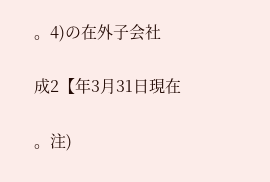。4)の在外子会社

成2【年3月31日現在

。注)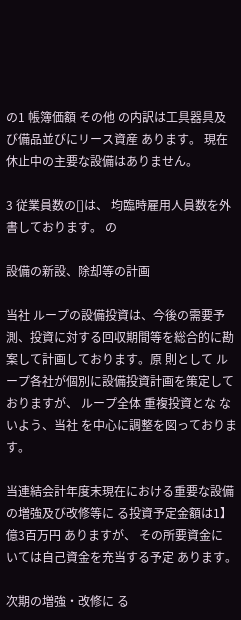の1 帳簿価額 その他 の内訳は工具器具及び備品並びにリース資産 あります。 現在休止中の主要な設備はありません。

3 従業員数の[]は、 均臨時雇用人員数を外書しております。 の

設備の新設、除却等の計画

当社 ループの設備投資は、今後の需要予測、投資に対する回収期間等を総合的に勘案して計画しております。原 則として ループ各社が個別に設備投資計画を策定しておりますが、 ループ全体 重複投資とな ないよう、当社 を中心に調整を図っております。

当連結会計年度末現在における重要な設備の増強及び改修等に る投資予定金額は1】億3百万円 ありますが、 その所要資金に いては自己資金を充当する予定 あります。

次期の増強・改修に る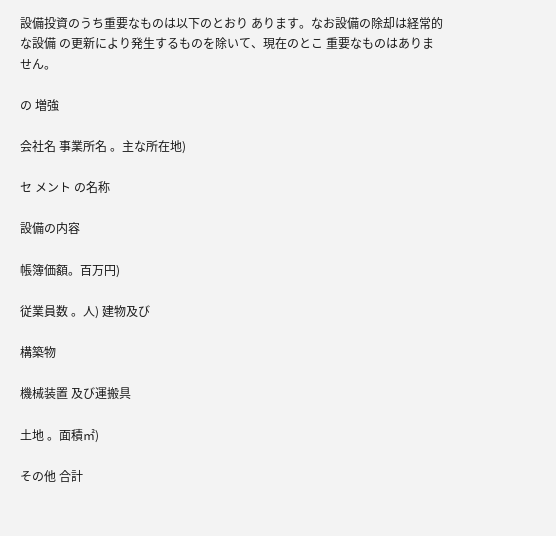設備投資のうち重要なものは以下のとおり あります。なお設備の除却は経常的な設備 の更新により発生するものを除いて、現在のとこ 重要なものはありません。

の 増強

会社名 事業所名 。主な所在地)

セ メント の名称

設備の内容

帳簿価額。百万円)

従業員数 。人) 建物及び

構築物

機械装置 及び運搬具

土地 。面積㎡)

その他 合計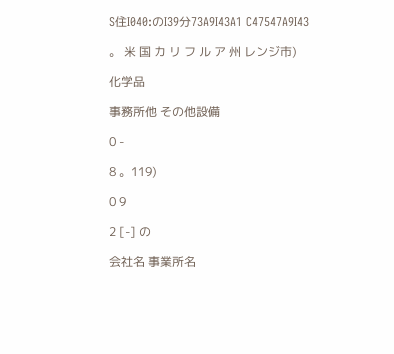S住I040:のI39分73A9I43A1 C47547A9I43

。 米 国 カ リ フ ル ア 州 レンジ市)

化学品

事務所他 その他設備

0 -

8 。119)

0 9

2 [-] の

会社名 事業所名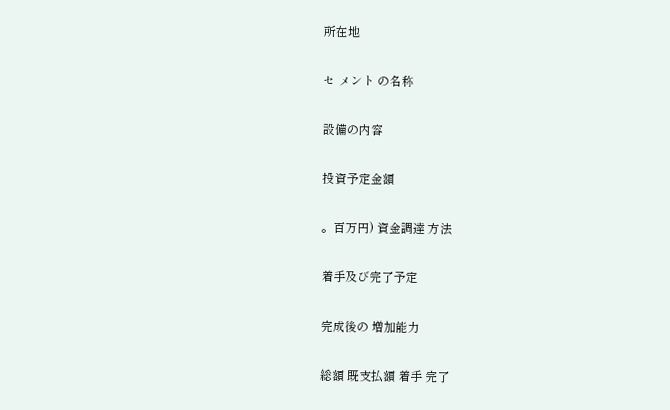所在地

セ メント の名称

設備の内容

投資予定金額

。百万円) 資金調達 方法

着手及び完了予定

完成後の 増加能力

総額 既支払額 着手 完了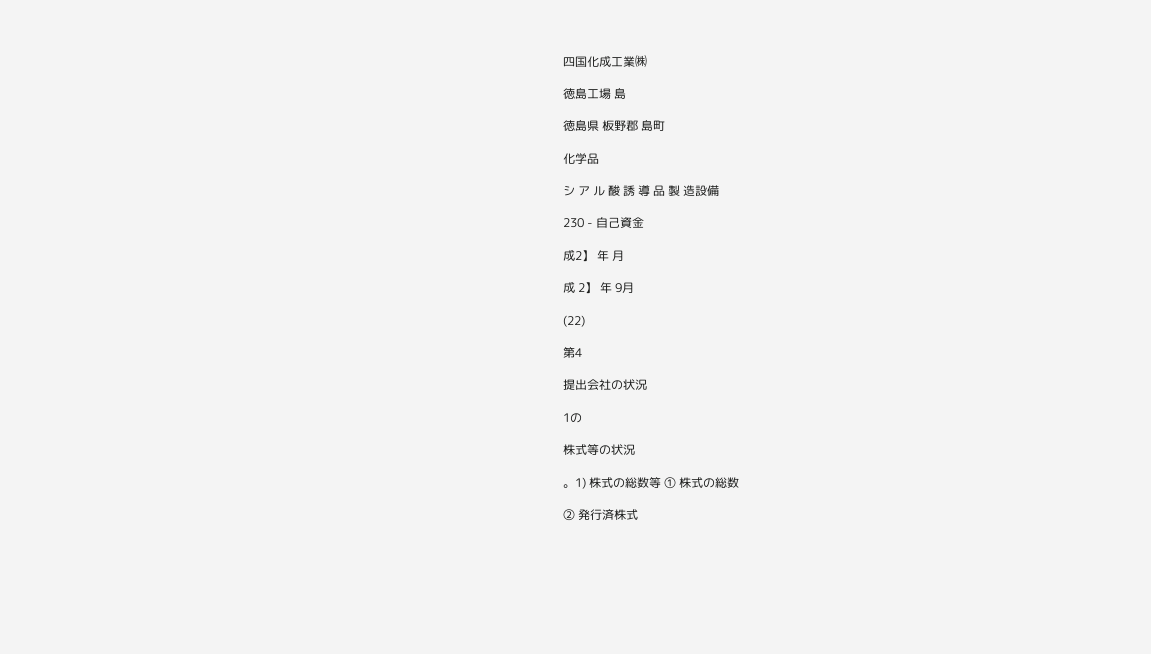四国化成工業㈱

徳島工場 島

徳島県 板野郡 島町

化学品

シ ア ル 酸 誘 導 品 製 造設備

230 - 自己資金

成2】 年 月

成 2】 年 9月

(22)

第4

提出会社の状況

1の

株式等の状況

。1) 株式の総数等 ① 株式の総数

② 発行済株式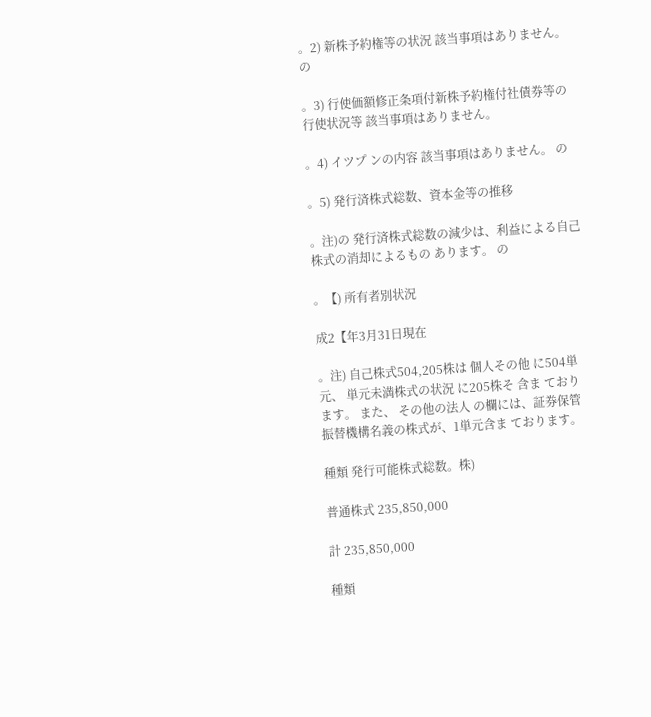。2) 新株予約権等の状況 該当事項はありません。 の

。3) 行使価額修正条項付新株予約権付社債券等の行使状況等 該当事項はありません。

。4) イツプ ンの内容 該当事項はありません。 の

。5) 発行済株式総数、資本金等の推移

。注)の 発行済株式総数の減少は、利益による自己株式の消却によるもの あります。 の

。【) 所有者別状況

成2【年3月31日現在

。注) 自己株式504,205株は 個人その他 に504単元、 単元未満株式の状況 に205株そ 含ま ております。 また、 その他の法人 の欄には、証券保管振替機構名義の株式が、1単元含ま ております。

種類 発行可能株式総数。株)

普通株式 235,850,000

計 235,850,000

種類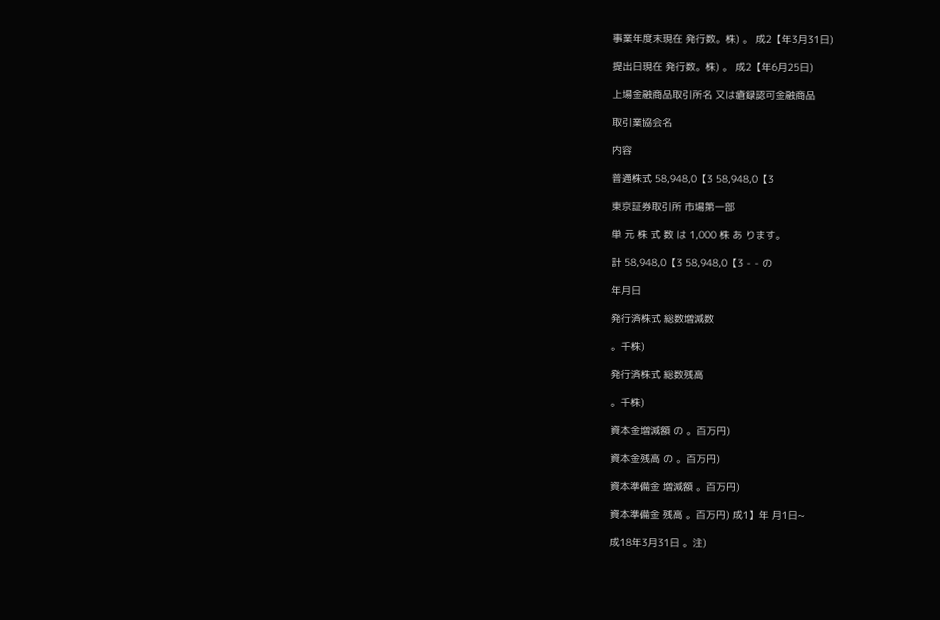事業年度末現在 発行数。株) 。 成2【年3月31日)

提出日現在 発行数。株) 。 成2【年6月25日)

上場金融商品取引所名 又は瘡録認可金融商品

取引業協会名

内容

普通株式 58,948,0【3 58,948,0【3

東京証券取引所 市場第一部

単 元 株 式 数 は 1,000 株 あ ります。

計 58,948,0【3 58,948,0【3 - - の

年月日

発行済株式 総数増減数

。千株)

発行済株式 総数残高

。千株)

資本金増減額 の 。百万円)

資本金残高 の 。百万円)

資本準備金 増減額 。百万円)

資本準備金 残高 。百万円) 成1】年 月1日~

成18年3月31日 。注)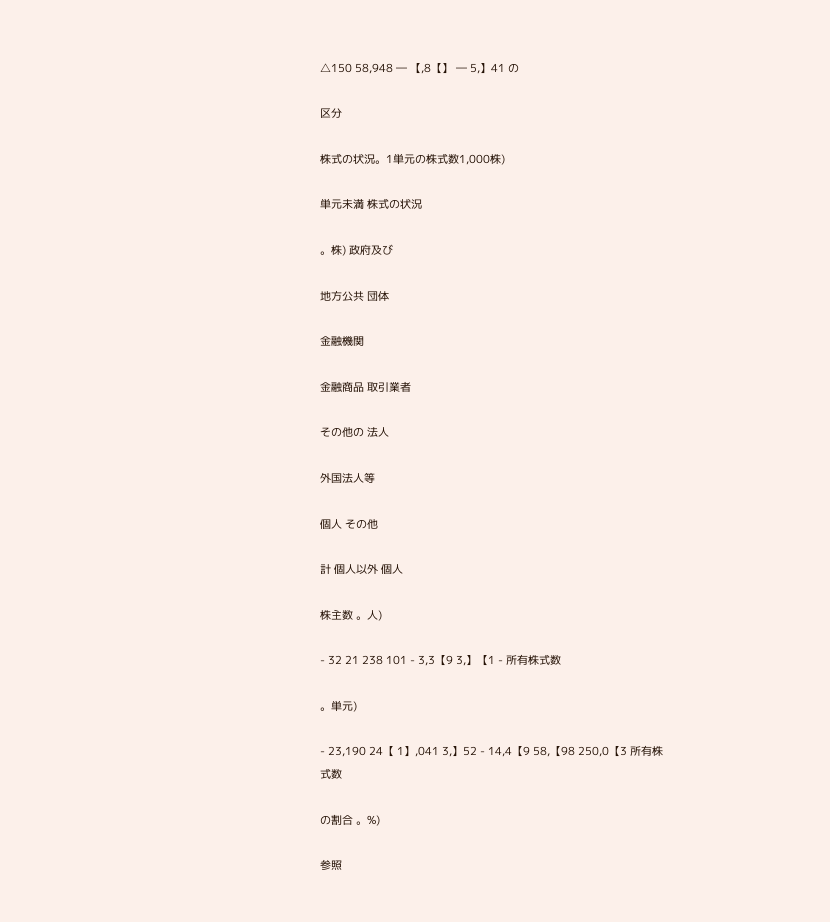△150 58,948 ― 【,8【】 ― 5,】41 の

区分

株式の状況。1単元の株式数1,000株)

単元未満 株式の状況

。株) 政府及び

地方公共 団体

金融機関

金融商品 取引業者

その他の 法人

外国法人等

個人 その他

計 個人以外 個人

株主数 。人)

- 32 21 238 101 - 3,3【9 3,】【1 - 所有株式数

。単元)

- 23,190 24【 1】,041 3,】52 - 14,4【9 58,【98 250,0【3 所有株式数

の割合 。%)

参照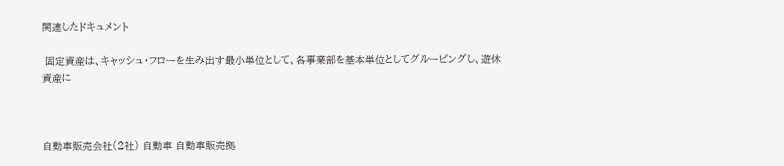関連したドキュメント

 固定資産は、キャッシュ・フローを生み出す最小単位として、各事業部を基本単位としてグルーピングし、遊休資産に



自動車販売会社(2社) 自動車 自動車販売拠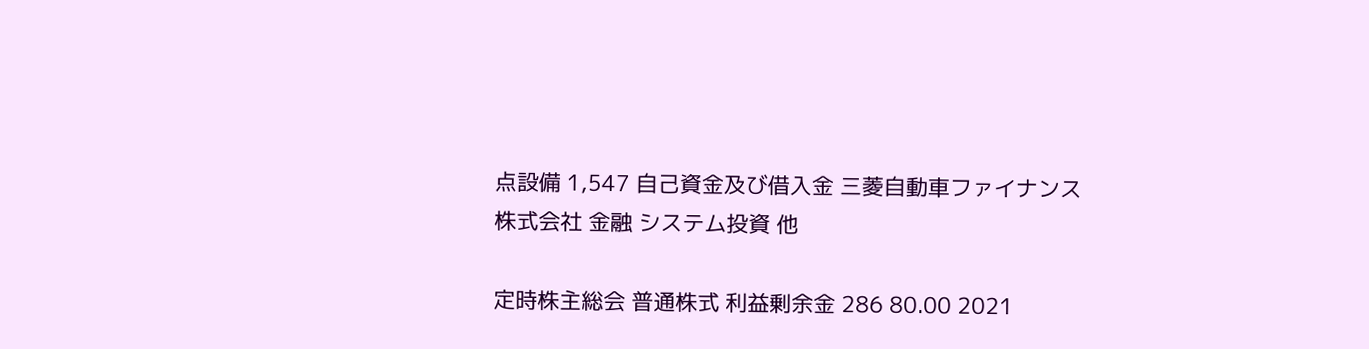点設備 1,547 自己資金及び借入金 三菱自動車ファイナンス株式会社 金融 システム投資 他

定時株主総会 普通株式 利益剰余金 286 80.00 2021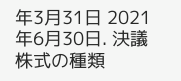年3月31日 2021年6月30日. 決議 株式の種類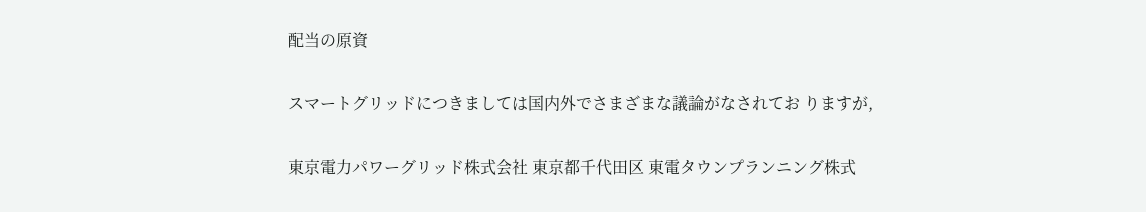配当の原資

スマートグリッドにつきましては国内外でさまざまな議論がなされてお りますが,

東京電力パワーグリッド株式会社 東京都千代田区 東電タウンプランニング株式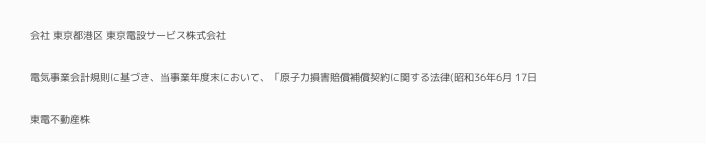会社 東京都港区 東京電設サービス株式会社

電気事業会計規則に基づき、当事業年度末において、「原子力損害賠償補償契約に関する法律(昭和36年6月 17日

東電不動産株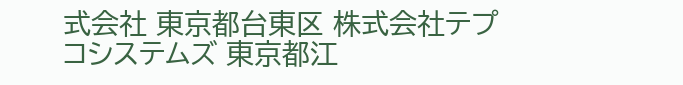式会社 東京都台東区 株式会社テプコシステムズ 東京都江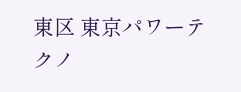東区 東京パワーテクノ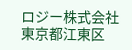ロジー株式会社 東京都江東区